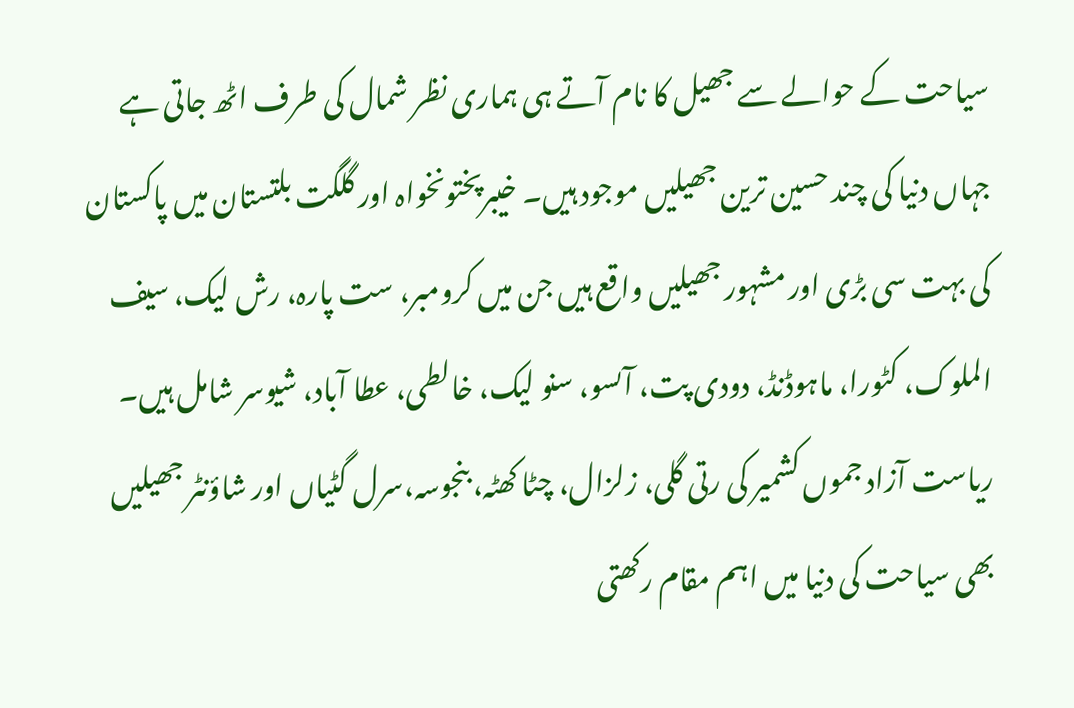سیاحت کے حوالے سے جھیل کا نام آتے ہی ہماری نظر شمال کی طرف اٹھ جاتی ہے جہاں دنیا کی چند حسین ترین جھیلیں موجود ہیں۔ خیبرپختونخواہ اور گلگت بلتستان میں پاکستان کی بہت سی بڑی اور مشہور جھیلیں واقع ہیں جن میں کرومبر، ست پارہ، رش لیک، سیف الملوک، کٹورا، ماہوڈنڈ، دودی پت، آںسو، سنو لیک، خالطی، عطا آباد، شیوسر شامل ہیں۔ ریاست آزاد جموں کشمیر کی رتی گلی، زلزال، چٹا کھٹہ، بنجوسہ،سرل گٹیاں اور شاؤنٹر جھیلیں بھی سیاحت کی دنیا میں اہم مقام رکھتی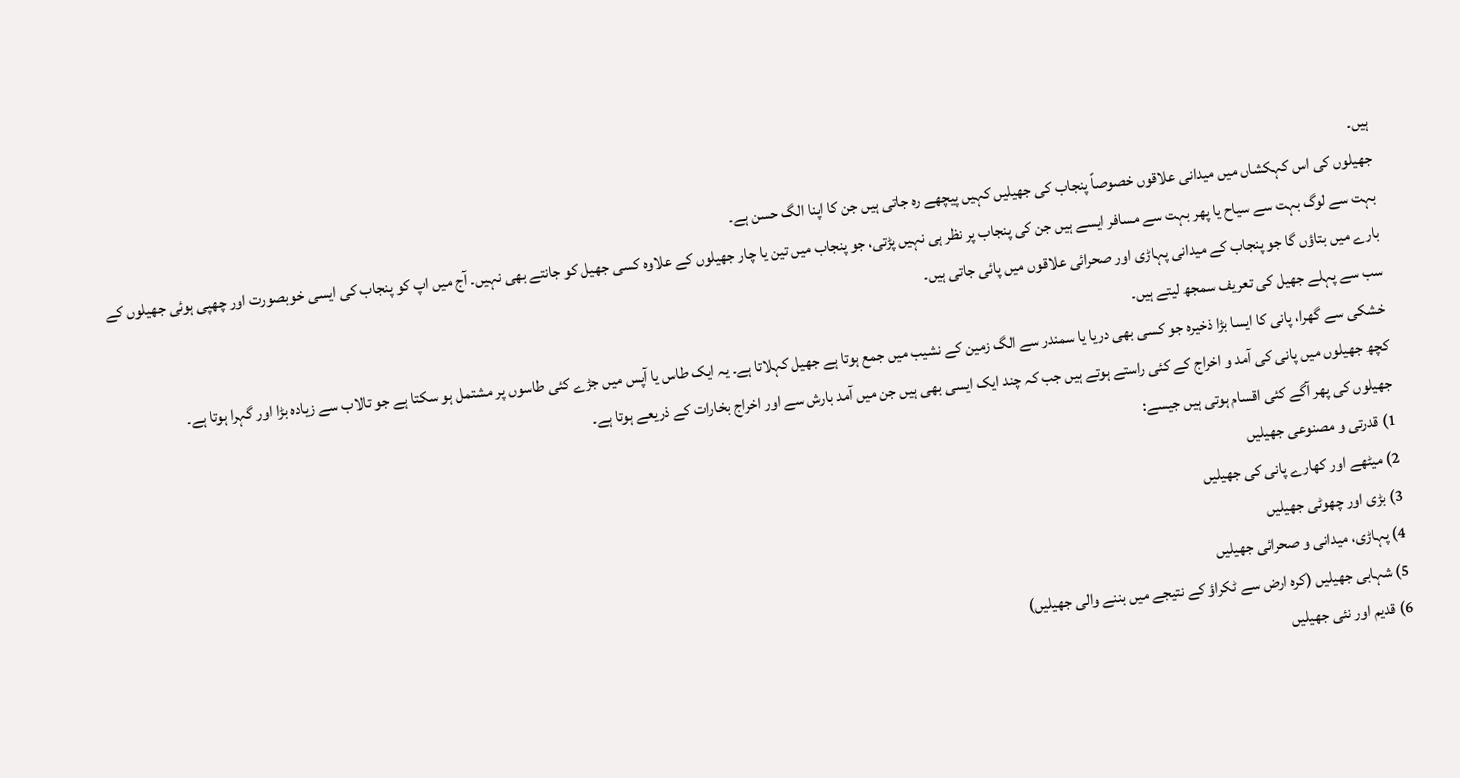ہیں۔
جھیلوں کی اس کہکشاں میں میدانی علاقوں خصوصاً پنجاب کی جھیلیں کہیں پیچھے رہ جاتی ہیں جن کا اپنا الگ حسن ہے۔
بہت سے لوگ بہت سے سیاح یا پھر بہت سے مسافر ایسے ہیں جن کی پنجاب پر نظر ہی نہیں پڑتی، جو پنجاب میں تین یا چار جھیلوں کے علاوہ کسی جھیل کو جانتے بھی نہیں۔ آج میں اپ کو پنجاب کی ایسی خوبصورت اور چھپی ہوئی جھیلوں کے بارے میں بتاؤں گا جو پنجاب کے میدانی پہاڑی اور صحرائی علاقوں میں پائی جاتی ہیں۔
سب سے پہلے جھیل کی تعریف سمجھ لیتے ہیں۔
خشکی سے گھرا، پانی کا ایسا بڑا ذخیرہ جو کسی بھی دریا یا سمندر سے الگ زمین کے نشیب میں جمع ہوتا ہے جھیل کہلاتا ہے۔ یہ ایک طاس یا آپس میں جڑے کئی طاسوں پر مشتمل ہو سکتا ہے جو تالاب سے زیادہ بڑا اور گہرا ہوتا ہے۔
کچھ جھیلوں میں پانی کی آمد و اخراج کے کئی راستے ہوتے ہیں جب کہ چند ایک ایسی بھی ہیں جن میں آمد بارش سے اور اخراج بخارات کے ذریعے ہوتا ہے۔
جھیلوں کی پھر آگے کئی اقسام ہوتی ہیں جیسے:
1) قدرتی و مصنوعی جھیلیں
2) میٹھے اور کھارے پانی کی جھیلیں
3) بڑی اور چھوٹی جھیلیں
4) پہاڑی، میدانی و صحرائی جھیلیں
5) شہابی جھیلیں (کرہ ارض سے ٹکراؤ کے نتیجے میں بننے والی جھیلیں)
6) قدیم اور نئی جھیلیں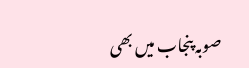صوبہ پنجاب میں بھی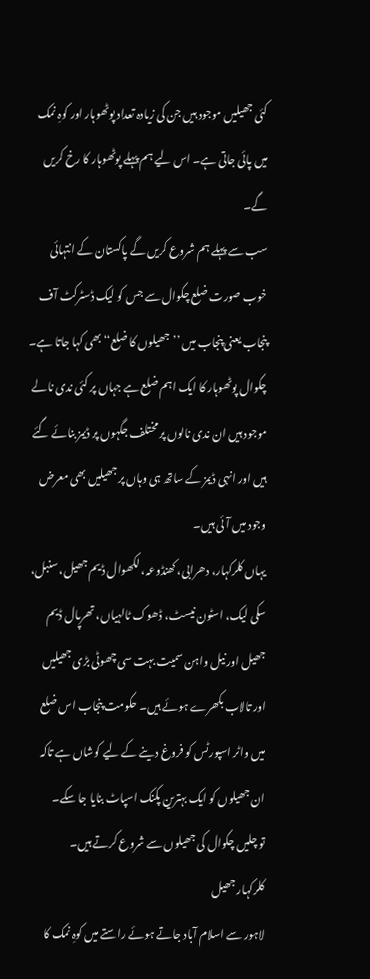کئی جھیلیں موجود ہیں جن کی زیادہ تعداد پوٹھوہار اور کوہِ نمک میں پائی جاتی ہے۔ اس لیے ہم پہلے پوٹھوہار کا رخ کریں گے۔
سب سے پہلے ہم شروع کریں گے پاکستان کے انتہائی خوب صورت ضلع چکوال سے جس کو لیک ڈسٹرکٹ آف پنجاب یعنی پنجاب میں ’’جھیلوں کا ضلع‘‘ بھی کہا جاتا ہے۔ چکوال پوٹھوہار کا ایک اہم ضلع ہے جہاں پر کئی ندی نالے موجود ہیں ان ندی نالوں پر مختلف جگہوں پر ڈیمز بنائے گئے ہیں اور انہی ڈیمز کے ساتھ ہی وہاں پر جھیلیں بھی معرض وجود میں آئی ہیں۔
یہاں کلرکہار، دھرابی، کھنڈوعہ، لکھوال ڈیم جھیل، سنبل، سکی لیک، اسٹون نیسٹ، ڈھوک ٹالہیاں، تھرپال ڈیم جھیل اور نیل واہن سمیت بہت سی چھوٹی بڑی جھیلیں اور تالاب بکھرے ہوئے ہیں۔ حکومت پنجاب اس ضلع میں واٹر اسپورٹس کو فروغ دینے کے لیے کوشاں ہے تاکہ ان جھیلوں کو ایک بہترین پکنک اسپاٹ بنایا جا سکے۔
تو چلیں چکوال کی جھیلوں سے شروع کرتے ہیں۔
کلرکہار جھیل
لاہور سے اسلام آباد جاتے ہوئے راستے میں کوہِ نمک کا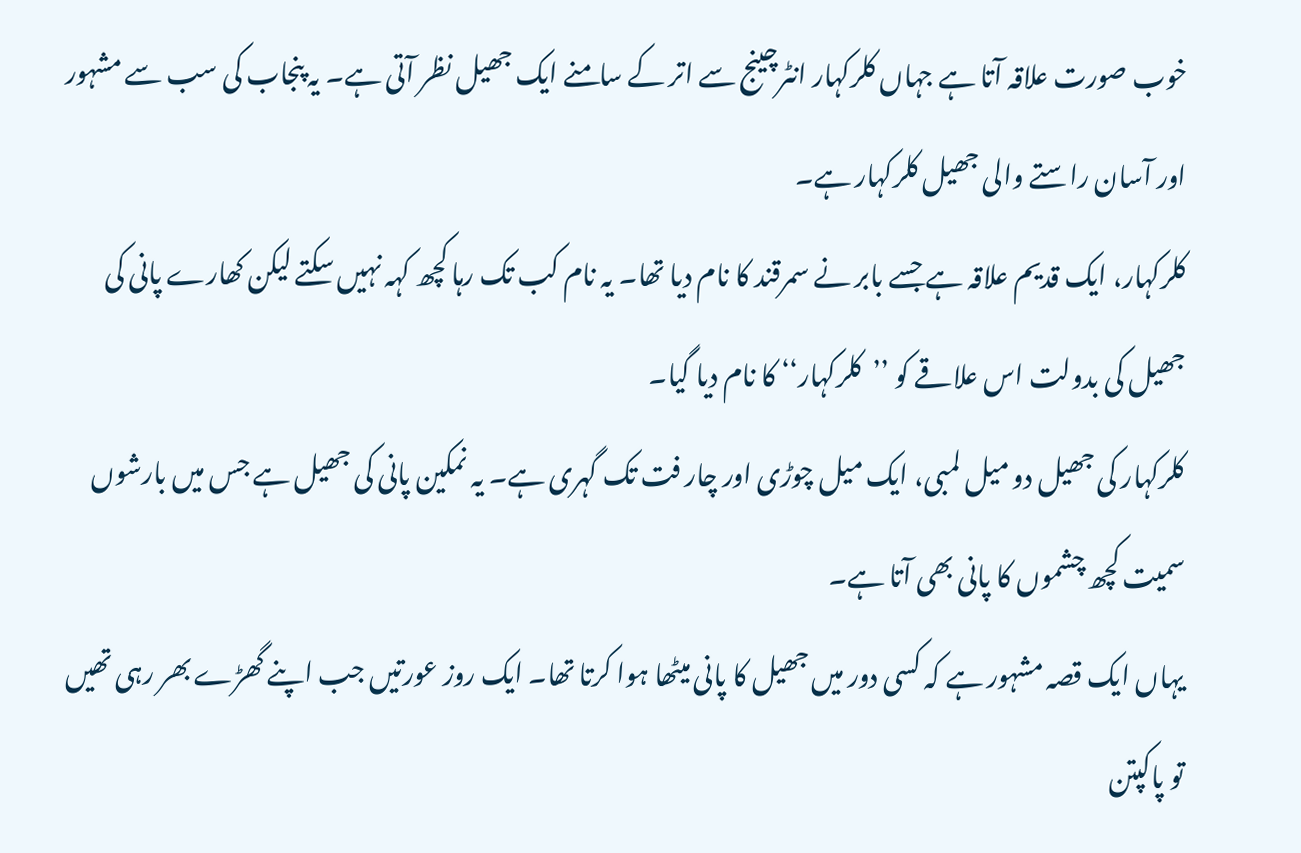خوب صورت علاقہ آتا ہے جہاں کلرکہار انٹرچینج سے اتر کے سامنے ایک جھیل نظر آتی ہے۔ یہ پنجاب کی سب سے مشہور اور آسان راستے والی جھیل کلرکہار ہے۔
کلرکہار، ایک قدیم علاقہ ہے جسے بابر نے سمرقند کا نام دیا تھا۔ یہ نام کب تک رہا کچھ کہہ نہیں سکتے لیکن کھارے پانی کی جھیل کی بدولت اس علاقے کو ’’کلرکہار‘‘ کا نام دیا گیا۔
کلرکہار کی جھیل دو میل لمبی، ایک میل چوڑی اور چار فت تک گہری ہے۔ یہ نمکین پانی کی جھیل ہے جس میں بارشوں سمیت کچھ چشموں کا پانی بھی آتا ہے۔
یہاں ایک قصہ مشہور ہے کہ کسی دور میں جھیل کا پانی میٹھا ہوا کرتا تھا۔ ایک روز عورتیں جب اپنے گھڑے بھر رہی تھیں تو پاکپتن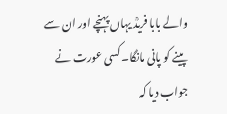والے بابا فریدؒ یہاں پہنچے اور ان سے پینے کو پانی مانگا۔ کسی عورت نے جواب دیا کہ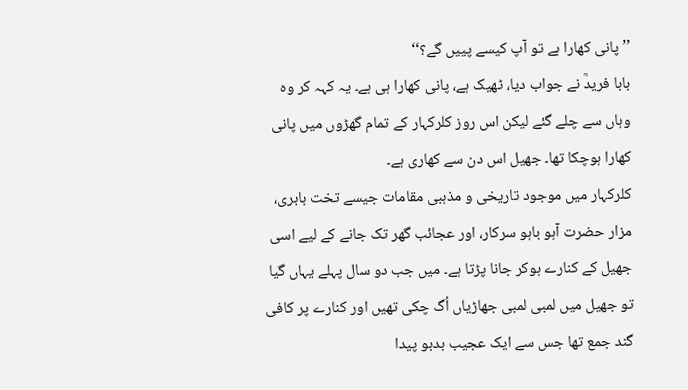’’ پانی کھارا ہے تو آپ کیسے پییں گے؟‘‘
بابا فریدؒ نے جواب دیا، ٹھیک ہے، پانی کھارا ہی ہے۔ یہ کہہ کر وہ وہاں سے چلے گئے لیکن اس روز کلرکہار کے تمام گھڑوں میں پانی کھارا ہوچکا تھا۔ جھیل اس دن سے کھاری ہے۔
کلرکہار میں موجود تاریخی و مذہبی مقامات جیسے تخت بابری، مزار حضرت آہو باہو سرکار، اور عجائب گھر تک جانے کے لیے اسی جھیل کے کنارے ہوکر جانا پڑتا ہے۔ میں جب دو سال پہلے یہاں گیا تو جھیل میں لمبی لمبی جھاڑیاں اُگ چکی تھیں اور کنارے پر کافی گند جمع تھا جس سے ایک عجیب بدبو پیدا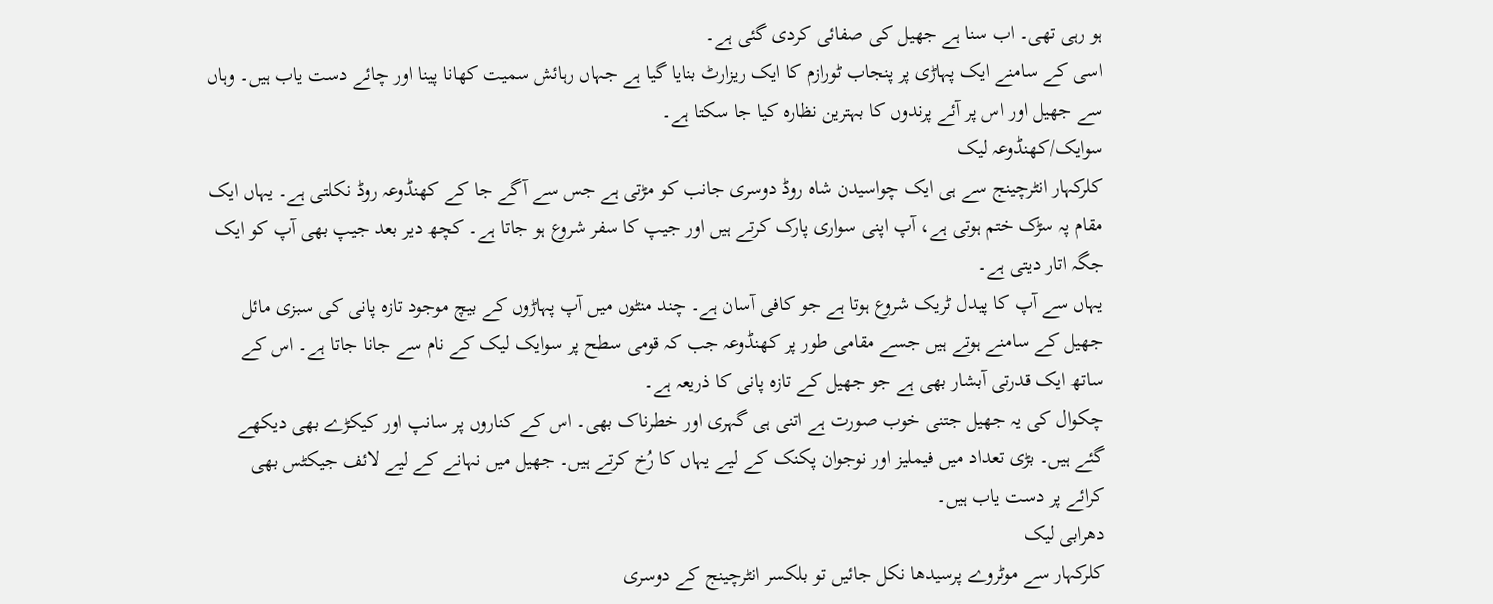ہو رہی تھی۔ اب سنا ہے جھیل کی صفائی کردی گئی ہے۔
اسی کے سامنے ایک پہاڑی پر پنجاب ٹورازم کا ایک ریزارٹ بنایا گیا ہے جہاں رہائش سمیت کھانا پینا اور چائے دست یاب ہیں۔ وہاں سے جھیل اور اس پر آئے پرندوں کا بہترین نظارہ کیا جا سکتا ہے۔
سوایک/کھنڈوعہ لیک
کلرکہار انٹرچینج سے ہی ایک چواسیدن شاہ روڈ دوسری جانب کو مڑتی ہے جس سے آگے جا کے کھنڈوعہ روڈ نکلتی ہے۔ یہاں ایک مقام پہ سڑک ختم ہوتی ہے، آپ اپنی سواری پارک کرتے ہیں اور جیپ کا سفر شروع ہو جاتا ہے۔ کچھ دیر بعد جیپ بھی آپ کو ایک جگہ اتار دیتی ہے۔
یہاں سے آپ کا پیدل ٹریک شروع ہوتا ہے جو کافی آسان ہے۔ چند منٹوں میں آپ پہاڑوں کے بیچ موجود تازہ پانی کی سبزی مائل جھیل کے سامنے ہوتے ہیں جسے مقامی طور پر کھنڈوعہ جب کہ قومی سطح پر سوایک لیک کے نام سے جانا جاتا ہے۔ اس کے ساتھ ایک قدرتی آبشار بھی ہے جو جھیل کے تازہ پانی کا ذریعہ ہے۔
چکوال کی یہ جھیل جتنی خوب صورت ہے اتنی ہی گہری اور خطرناک بھی۔ اس کے کناروں پر سانپ اور کیکڑے بھی دیکھے گئے ہیں۔ بڑی تعداد میں فیملیز اور نوجوان پکنک کے لیے یہاں کا رُخ کرتے ہیں۔ جھیل میں نہانے کے لیے لائف جیکٹس بھی کرائے پر دست یاب ہیں۔
دھرابی لیک
کلرکہار سے موٹروے پرسیدھا نکل جائیں تو بلکسر انٹرچینج کے دوسری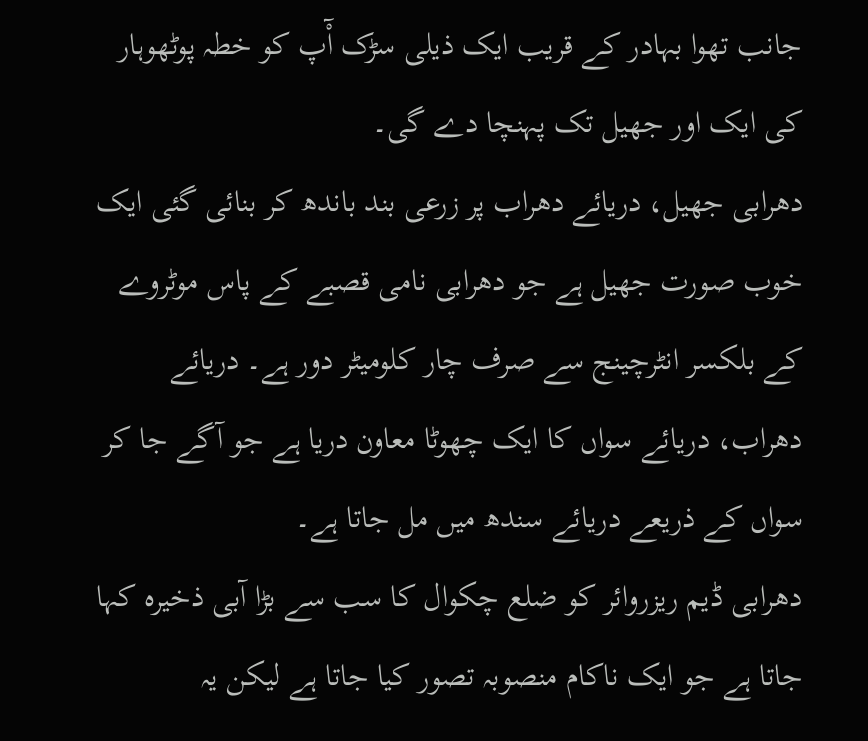جانب تھوا بہادر کے قریب ایک ذیلی سڑک آْپ کو خطہ پوٹھوہار کی ایک اور جھیل تک پہنچا دے گی۔
دھرابی جھیل، دریائے دھراب پر زرعی بند باندھ کر بنائی گئی ایک خوب صورت جھیل ہے جو دھرابی نامی قصبے کے پاس موٹروے کے بلکسر انٹرچینج سے صرف چار کلومیٹر دور ہے۔ دریائے دھراب، دریائے سواں کا ایک چھوٹا معاون دریا ہے جو آگے جا کر سواں کے ذریعے دریائے سندھ میں مل جاتا ہے۔
دھرابی ڈیم ریزروائر کو ضلع چکوال کا سب سے بڑا آبی ذخیرہ کہا جاتا ہے جو ایک ناکام منصوبہ تصور کیا جاتا ہے لیکن یہ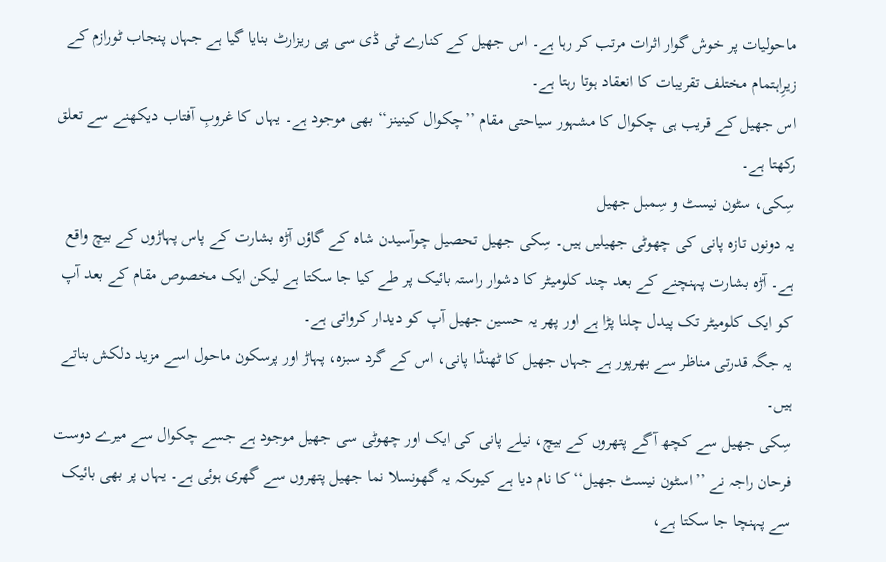ماحولیات پر خوش گوار اثرات مرتب کر رہا ہے۔ اس جھیل کے کنارے ٹی ڈی سی پی ریزارٹ بنایا گیا ہے جہاں پنجاب ٹورازم کے زیرِاہتمام مختلف تقریبات کا انعقاد ہوتا رہتا ہے۔
اس جھیل کے قریب ہی چکوال کا مشہور سیاحتی مقام ’’چکوال کینینز‘‘ بھی موجود ہے۔ یہاں کا غروبِ آفتاب دیکھنے سے تعلق رکھتا ہے۔
سِکی، سٹون نیسٹ و سِمبل جھیل
یہ دونوں تازہ پانی کی چھوٹی جھیلیں ہیں۔ سِکی جھیل تحصیل چوآسیدن شاہ کے گاؤں آڑہ بشارت کے پاس پہاڑوں کے بیچ واقع ہے۔ آڑہ بشارت پہنچنے کے بعد چند کلومیٹر کا دشوار راستہ بائیک پر طے کیا جا سکتا ہے لیکن ایک مخصوص مقام کے بعد آپ کو ایک کلومیٹر تک پیدل چلنا پڑا ہے اور پھر یہ حسین جھیل آپ کو دیدار کرواتی ہے۔
یہ جگہ قدرتی مناظر سے بھرپور ہے جہاں جھیل کا ٹھنڈا پانی، اس کے گرد سبزہ، پہاڑ اور پرسکون ماحول اسے مزید دلکش بناتے ہیں۔
سِکی جھیل سے کچھ آگے پتھروں کے بیچ، نیلے پانی کی ایک اور چھوٹی سی جھیل موجود ہے جسے چکوال سے میرے دوست فرحان راجہ نے ’’اسٹون نیسٹ جھیل‘‘ کا نام دیا ہے کیوںکہ یہ گھونسلا نما جھیل پتھروں سے گھری ہوئی ہے۔ یہاں پر بھی بائیک سے پہنچا جا سکتا ہے،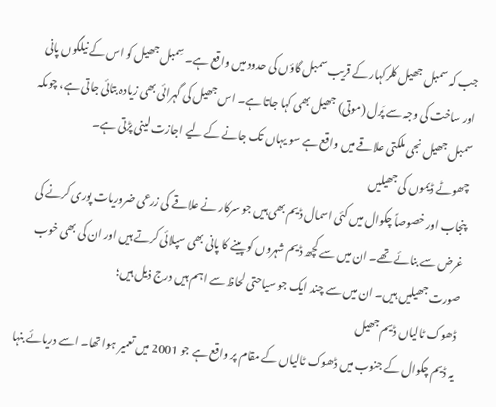جب کہ سمبل جھیل کلرکہار کے قریب سمبل گاؤں کی حدود میں واقع ہے۔ سِمبل جھیل کو اس کے نیلگوں پانی اور ساخت کی وجہ سے پَرل (موتی) جھیل بھی کہا جاتا ہے۔ اس جھیل کی گہرائی بھی زیادہ بتائی جاتی ہے، چوںکہ سمبل جھیل نجی ملکتی علاقے میں واقع ہے سو یہاں تک جانے کے لیے اجازت لینی پڑتی ہے۔
چھوٹے ڈیموں کی جھیلیں
پنجاب اور خصوصاً چکوال میں کئی اسمال ڈیم بھی ہیں جو سرکار نے علاقے کی زرعی ضروریات پوری کرنے کی غرض سے بنائے تھے۔ ان میں سے کچھ ڈیم شہروں کو پینے کا پانی بھی سپلائی کرتے ہیں اور ان کی بھی خوب صورت جھیلیں ہیں۔ ان میں سے چند ایک جو سیاحتی لحاظ سے اہم ہیں درج ذیل ہیں؛
ڈھوک ٹالیاں ڈیم جھیل
یہ ڈیم چکوال کے جنوب میں ڈھوک ٹالیاں کے مقام پر واقع ہے جو 2001 میں تعمیر ہوا تھا۔ اسے دریائے بنہا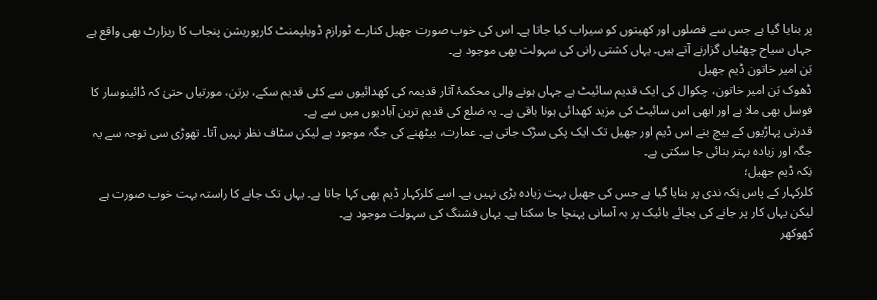پر بنایا گیا ہے جس سے فصلوں اور کھیتوں کو سیراب کیا جاتا ہے۔ اس کی خوب صورت جھیل کنارے ٹورازم ڈویلپمنٹ کارپوریشن پنجاب کا ریزارٹ بھی واقع ہے جہاں سیاح چھٹیاں گزارنے آتے ہیں۔ یہاں کشتی رانی کی سہولت بھی موجود ہے۔
بَن امیر خاتون ڈیم جھیل
ڈھوک بَن امیر خاتون، چکوال کی ایک قدیم سائیٹ ہے جہاں ہونے والی محکمۂ آثار قدیمہ کی کھدائیوں سے کئی قدیم سکے، برتن، مورتیاں حتیٰ کہ ڈائینوسار کا فوسل بھی ملا ہے اور ابھی اس سائیٹ کی مزید کھدائی ہونا باقی ہے۔ یہ ضلع کی قدیم ترین آبادیوں میں سے ہے۔
قدرتی پہاڑیوں کے بیچ بنے اس ڈیم اور جھیل تک ایک پکی سڑک جاتی ہے۔ عمارت، بیٹھنے کی جگہ موجود ہے لیکن سٹاف نظر نہیں آتا۔ تھوڑی سی توجہ سے یہ جگہ اور زیادہ بہتر بنائی جا سکتی ہے۔
نِکہ ڈیم جھیل؛
کلرکہار کے پاس نِکہ ندی پر بنایا گیا ہے جس کی جھیل بہت زیادہ بڑی نہیں ہے۔ اسے کلرکہار ڈیم بھی کہا جاتا ہے۔ یہاں تک جانے کا راستہ بہت خوب صورت ہے لیکن یہاں کار پر جانے کی بجائے بائیک پر بہ آسانی پہنچا جا سکتا ہے۔ یہاں فشنگ کی سہولت موجود ہے۔
کھوکھر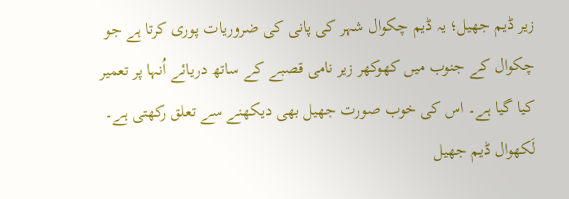زیر ڈیم جھیل؛ یہ ڈیم چکوال شہر کی پانی کی ضروریات پوری کرتا ہے جو چکوال کے جنوب میں کھوکھر زیر نامی قصبے کے ساتھ دریائے اُنہا پر تعمیر کیا گیا ہے۔ اس کی خوب صورت جھیل بھی دیکھنے سے تعلق رکھتی ہے۔
لَکھوال ڈیم جھیل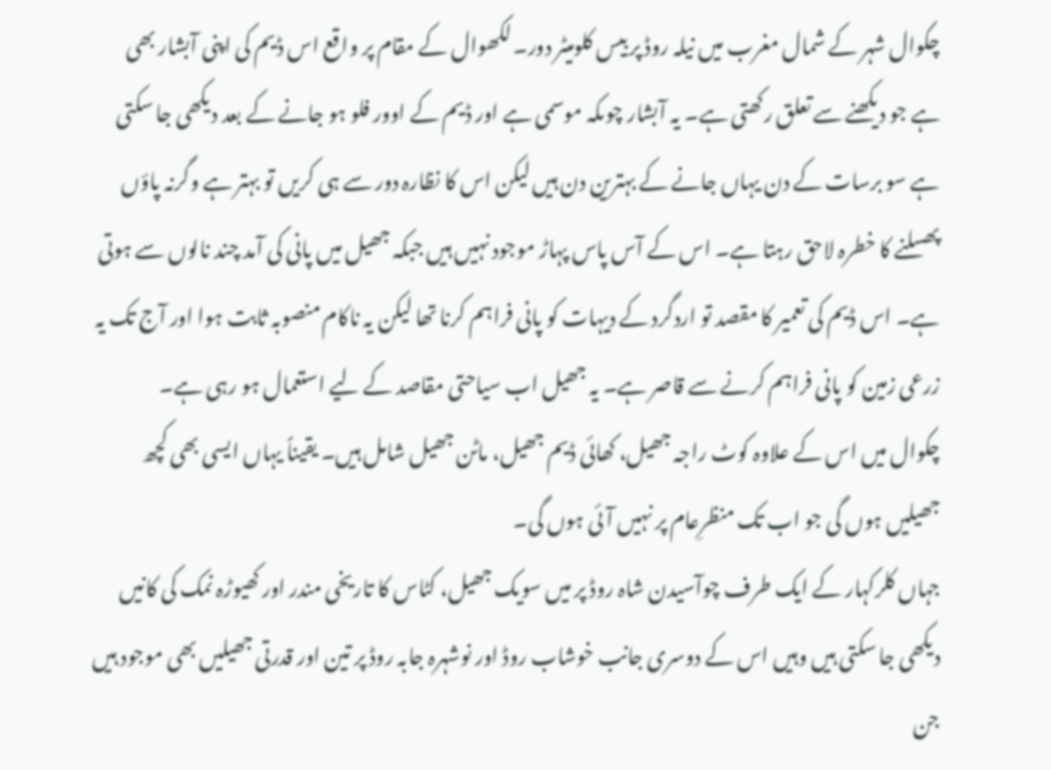چکوال شہر کے شمال مغرب میں نیلہ روڈ پر بیس کلومیٹر دور۔ لکھوال کے مقام پر واقع اس ڈیم کی اپنی آبشار بھی ہے جو دیکھنے سے تعلق رکھتی ہے۔ یہ آبشار چوںکہ موسمی ہے اور ڈیم کے اوور فلو ہو جانے کے بعد دیکھی جا سکتی ہے سو برسات کے دن یہاں جانے کے بہترین دن ہیں لیکن اس کا نظارہ دور سے ہی کریں تو بہتر ہے وگرنہ پاؤں پھسلنے کا خطرہ لاحق رہتا ہے۔ اس کے آس پاس پہاڑ موجود نہیں ہیں جبکہ جھیل میں پانی کی آمد چند نالوں سے ہوتی ہے۔ اس ڈیم کی تعمیر کا مقصد تو اردگرد کے دیہات کو پانی فراہم کرنا تھا لیکن یہ ناکام منصوبہ ثابت ہوا اور آج تک یہ زرعی زمین کو پانی فراہم کرنے سے قاصر ہے۔ یہ جھیل اب سیاحتی مقاصد کے لیے استعمال ہو رہی ہے۔
چکوال میں اس کے علاوہ کوٹ راجہ جھیل، کھائی ڈیم جھیل، ماٹن جھیل شامل ہیں۔ یقیناً یہاں ایسی بھی کچھ جھیلیں ہوں گی جو اب تک منظرِعام پر نہیں آئی ہوں گی۔
جہاں کلرکہار کے ایک طرف چوآسیدن شاہ روڈ پر میں سویک جھیل، کٹاس کا تاریخی مندر اور کھیوڑہ نمک کی کانیں دیکھی جا سکتی ہیں وہیں اس کے دوسری جانب خوشاب روڈ اور نوشہرہ جابہ روڈ پر تین اور قدرتی جھیلیں بھی موجود ہیں جن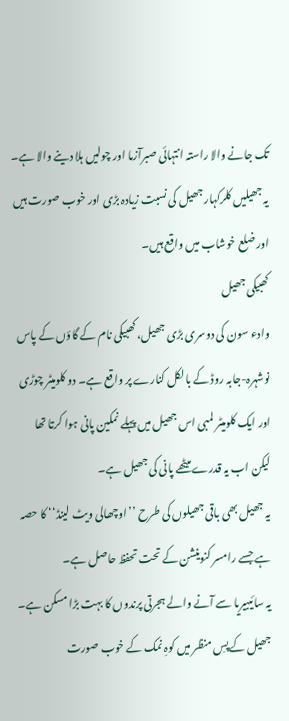تک جانے والا راستہ انتہائی صبرآزما اور چولیں ہلا دینے والا ہے۔
یہ جھیلیں کلرکہار جھیل کی نسبت زیادہ بڑی اور خوب صورت ہیں اور ضلع خوشاب میں واقع ہیں۔
کھبیکی جھیل
وادء سون کی دوسری بڑی جھیل، کھبیکی نام کے گاؤں کے پاس نوشہرہ-جابہ روڈ کے بالکل کنارے پر واقع ہے۔ دو کلومیٹر چوڑی اور ایک کلومیٹر لمبی اس جھیل میں پہلے نمکین پانی ہوا کرتا تھا لیکن اب یہ قدرے میٹھے پانی کی جھیل ہے۔
یہ جھیل بھی باقی جھیلوں کی طرح ’’اوچھالی ویٹ لینڈ‘‘ کا حصہ ہے جسے رامسر کنوینشن کے تحت تحفظ حاصل ہے۔
یہ سائیبیریا سے آنے والے ہجرتی پرندوں کا بہت بڑا مسکن ہے۔
جھیل کے پسِ منظر میں کوہِ نمک کے خوب صورت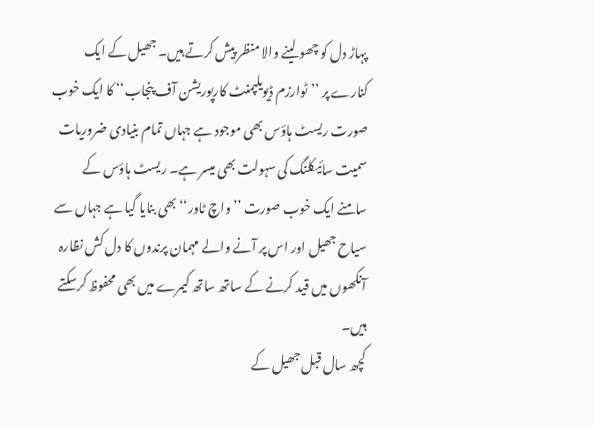پہاڑ دل کو چھو لینے والا منظر پیش کرتے ہیں۔ جھیل کے ایک کنارے پر ’’ٹوارزم ڈیویلپمنٹ کارپوریشن آف پنجاب‘‘ کا ایک خوب صورت ریسٹ ہاؤس بھی موجود ہے جہاں تمام بنیادی ضروریات سمیت سائیکلنگ کی سہولت بھی میسر ہے۔ ریسٹ ہاؤس کے سامنے ایک خوب صورت ’’واچ ٹاور‘‘ بھی بنایا گیا ہے جہاں سے سیاح جھیل اور اس پر آنے والے مہمان پرندوں کا دل کش نظارہ آنکھوں میں قید کرنے کے ساتھ ساتھ کیمرے میں بھی محفوظ کرسکتے ہیں۔
کچھ سال قبل جھیل کے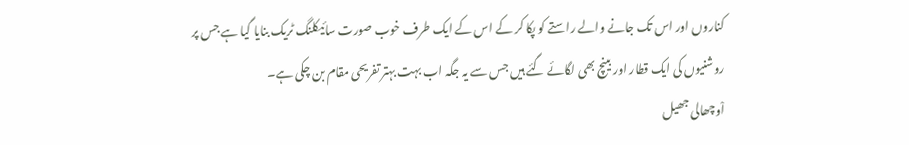کناروں اور اس تک جانے والے راستے کو پکا کر کے اس کے ایک طرف خوب صورت سائیکلنگ ٹریک بنایا گیا ہے جس پر روشنیوں کی ایک قطار اور بینچ بھی لگائے گئے ہیں جس سے یہ جگہ اب بہت بہتر تفریحی مقام بن چکی ہے۔
اْوچھالی جھیل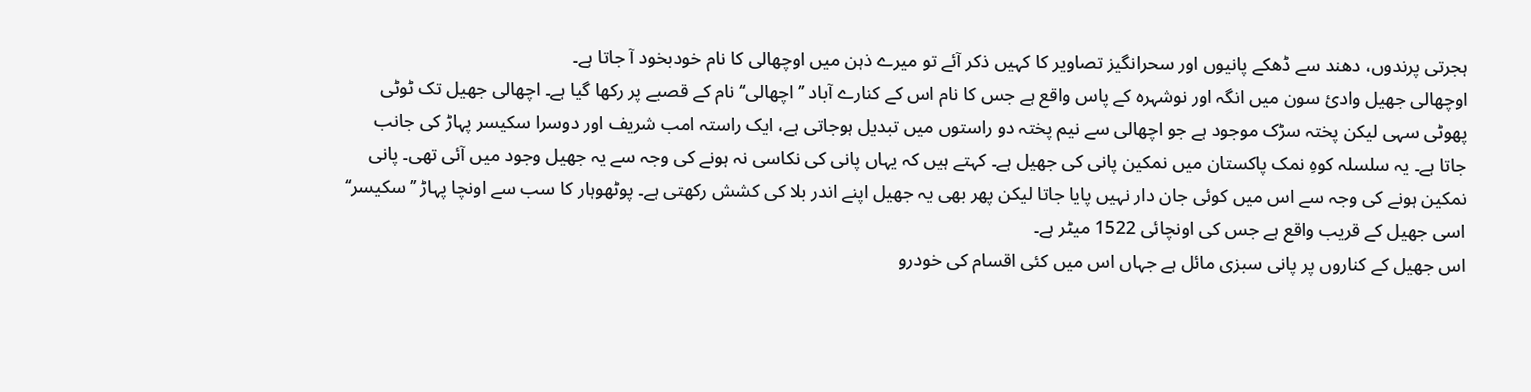ہجرتی پرندوں، دھند سے ڈھکے پانیوں اور سحرانگیز تصاویر کا کہیں ذکر آئے تو میرے ذہن میں اوچھالی کا نام خودبخود آ جاتا ہے۔
اوچھالی جھیل وادیٔ سون میں انگہ اور نوشہرہ کے پاس واقع ہے جس کا نام اس کے کنارے آباد ’’اچھالی‘‘ نام کے قصبے پر رکھا گیا ہے۔ اچھالی جھیل تک ٹوٹی پھوٹی سہی لیکن پختہ سڑک موجود ہے جو اچھالی سے نیم پختہ دو راستوں میں تبدیل ہوجاتی ہے، ایک راستہ امب شریف اور دوسرا سکیسر پہاڑ کی جانب جاتا ہے۔ یہ سلسلہ کوہِ نمک پاکستان میں نمکین پانی کی جھیل ہے۔ کہتے ہیں کہ یہاں پانی کی نکاسی نہ ہونے کی وجہ سے یہ جھیل وجود میں آئی تھی۔ پانی نمکین ہونے کی وجہ سے اس میں کوئی جان دار نہیں پایا جاتا لیکن پھر بھی یہ جھیل اپنے اندر بلا کی کشش رکھتی ہے۔ پوٹھوہار کا سب سے اونچا پہاڑ ’’سکیسر‘‘ اسی جھیل کے قریب واقع ہے جس کی اونچائی 1522 میٹر ہے۔
اس جھیل کے کناروں پر پانی سبزی مائل ہے جہاں اس میں کئی اقسام کی خودرو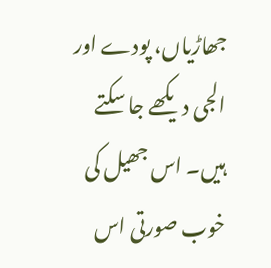جھاڑیاں، پودے اور الجی دیکھے جا سکتے ہیں۔ اس جھیل کی خوب صورتی اس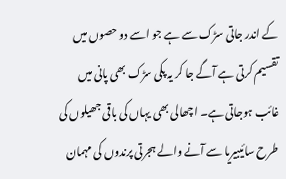کے اندر جاتی سڑک سے ہے جو اسے دو حصوں میں تقسیم کرتی ہے آگے جا کر یہ پکی سڑک بھی پانی میں غائب ہوجاتی ہے۔ اچھالی بھی یہاں کی باقی جھیلوں کی طرح سائیبیریا سے آنے والے ہجرتی پرندوں کی مہمان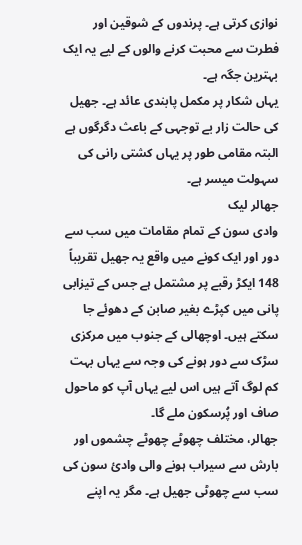نوازی کرتی ہے۔ پرندوں کے شوقین اور فطرت سے محبت کرنے والوں کے لیے یہ ایک بہترین جگہ ہے۔
یہاں شکار پر مکمل پابندی عائد ہے۔ جھیل کی حالت زار بے توجہی کے باعث دگرگوں ہے البتہ مقامی طور پر یہاں کشتی رانی کی سہولت میسر ہے۔
جھالر لیک
وادی سون کے تمام مقامات میں سب سے دور اور ایک کونے میں واقع یہ جھیل تقریباً 148 ایکڑ رقبے پر مشتمل ہے جس کے تیزابی پانی میں کپڑے بغیر صابن کے دھوئے جا سکتے ہیں۔ اوچھالی کے جنوب میں مرکزی سڑک سے دور ہونے کی وجہ سے یہاں بہت کم لوگ آتے ہیں اس لیے یہاں آپ کو ماحول صاف اور پُرسکون ملے گا۔
جھالر، مختلف چھوٹے چھوٹے چشموں اور بارش سے سیراب ہونے والی وادیٔ سون کی سب سے چھوٹی جھیل ہے۔ مگر یہ اپنے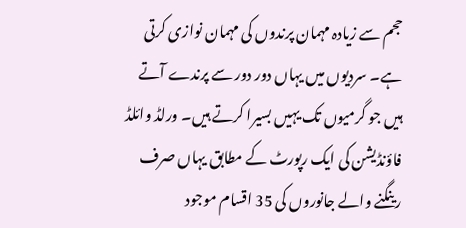حجم سے زیادہ مہمان پرندوں کی مہمان نوازی کرتی ہے۔ سردیوں میں یہاں دور دور سے پرندے آتے ہیں جو گرمیوں تک یہیں بسیرا کرتے ہیں۔ ورلڈ وائلڈ فاؤنڈیشن کی ایک رپورٹ کے مطابق یہاں صرف رینگنے والے جانوروں کی 35 اقسام موجود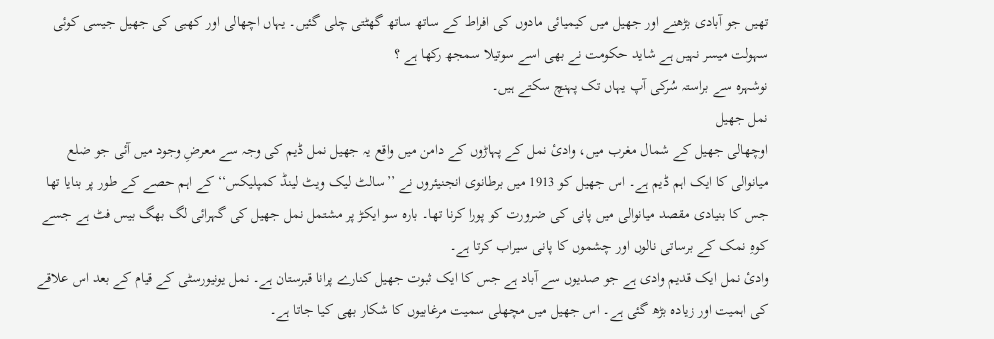تھیں جو آبادی بڑھنے اور جھیل میں کیمیائی مادوں کی افراط کے ساتھ ساتھ گھٹتی چلی گئیں۔ یہاں اچھالی اور کھبی کی جھیل جیسی کوئی سہولت میسر نہیں ہے شاید حکومت نے بھی اسے سوتیلا سمجھ رکھا ہے ؟
نوشہرہ سے براستہ سُرکی آپ یہاں تک پہنچ سکتے ہیں۔
نمل جھیل
اوچھالی جھیل کے شمال مغرب میں، وادیٔ نمل کے پہاڑوں کے دامن میں واقع یہ جھیل نمل ڈیم کی وجہ سے معرضِ وجود میں آئی جو ضلع میانوالی کا ایک اہم ڈیم ہے۔ اس جھیل کو 1913 میں برطانوی انجنیئروں نے ’’سالٹ لیک ویٹ لینڈ کمپلیکس‘‘ کے اہم حصے کے طور پر بنایا تھا جس کا بنیادی مقصد میانوالی میں پانی کی ضرورت کو پورا کرنا تھا۔ بارہ سو ایکڑ پر مشتمل نمل جھیل کی گہرائی لگ بھگ بیس فٹ ہے جسے کوہِ نمک کے برساتی نالوں اور چشموں کا پانی سیراب کرتا ہے۔
وادیٔ نمل ایک قدیم وادی ہے جو صدیوں سے آباد ہے جس کا ایک ثبوت جھیل کنارے پرانا قبرستان ہے۔ نمل یونیورسٹی کے قیام کے بعد اس علاقے کی اہمیت اور زیادہ بڑھ گئی ہے۔ اس جھیل میں مچھلی سمیت مرغابیوں کا شکار بھی کیا جاتا ہے۔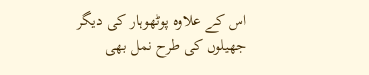اس کے علاوہ پوٹھوہار کی دیگر جھیلوں کی طرح نمل بھی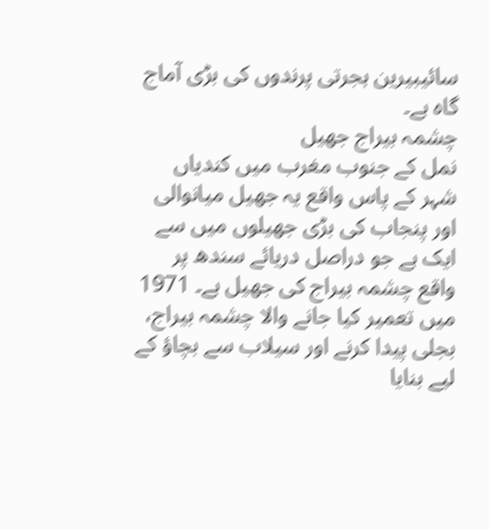سائیبیرین ہجرتی پرندوں کی بڑی آماج گاہ ہے۔
چشمہ بیراج جھیل
نمل کے جنوب مغرب میں کندیاں شہر کے پاس واقع یہ جھیل میانوالی اور پنجاب کی بڑی جھیلوں میں سے ایک ہے جو دراصل دریائے سندھ پر واقع چشمہ بیراج کی جھیل ہے۔ 1971 میں تعمیر کیا جانے والا چشمہ بیراج، بجلی پیدا کرنے اور سیلاب سے بچاؤ کے لیے بنایا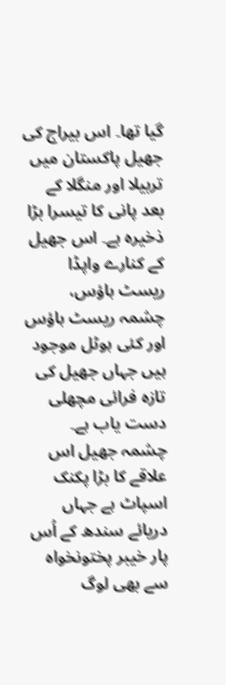گیا تھا۔ اس بیراج کی جھیل پاکستان میں تربیلا اور منگلا کے بعد پانی کا تیسرا بڑا ذخیرہ ہے۔ اس جھیل کے کنارے واپڈا ریسٹ ہاؤس، چشمہ ریسٹ ہاؤس اور کئی ہوٹل موجود ہیں جہاں جھیل کی تازہ فرائی مچھلی دست یاب ہے۔ چشمہ جھیل اس علاقے کا بڑا پکنک اسپاٹ ہے جہاں دریائے سندھ کے اُس پار خیبر پختونخواہ سے بھی لوگ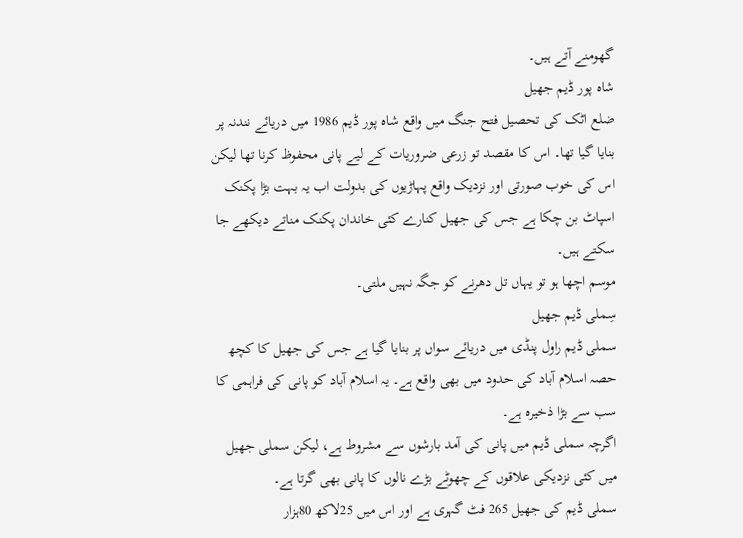گھومنے آتے ہیں۔
شاہ پور ڈیم جھیل
ضلع اٹک کی تحصیل فتح جنگ میں واقع شاہ پور ڈیم 1986 میں دریائے نندنہ پر بنایا گیا تھا۔ اس کا مقصد تو زرعی ضروریات کے لیے پانی محفوظ کرنا تھا لیکن اس کی خوب صورتی اور نزدیک واقع پہاڑیوں کی بدولت اب یہ بہت بڑا پکنک اسپاٹ بن چکا ہے جس کی جھیل کنارے کئی خاندان پکنک مناتے دیکھے جا سکتے ہیں۔
موسم اچھا ہو تو یہاں تل دھرنے کو جگہ نہیں ملتی۔
سِملی ڈیم جھیل
سملی ڈیم راول پنڈی میں دریائے سواں پر بنایا گیا ہے جس کی جھیل کا کچھ حصہ اسلام آباد کی حدود میں بھی واقع ہے۔ یہ اسلام آباد کو پانی کی فراہمی کا سب سے بڑا ذخیرہ ہے۔
اگرچہ سملی ڈیم میں پانی کی آمد بارشوں سے مشروط ہے، لیکن سملی جھیل میں کئی نزدیکی علاقوں کے چھوٹے بڑے نالوں کا پانی بھی گرتا ہے۔
سملی ڈیم کی جھیل 265 فٹ گہری ہے اور اس میں 25لاکھ 80ہزار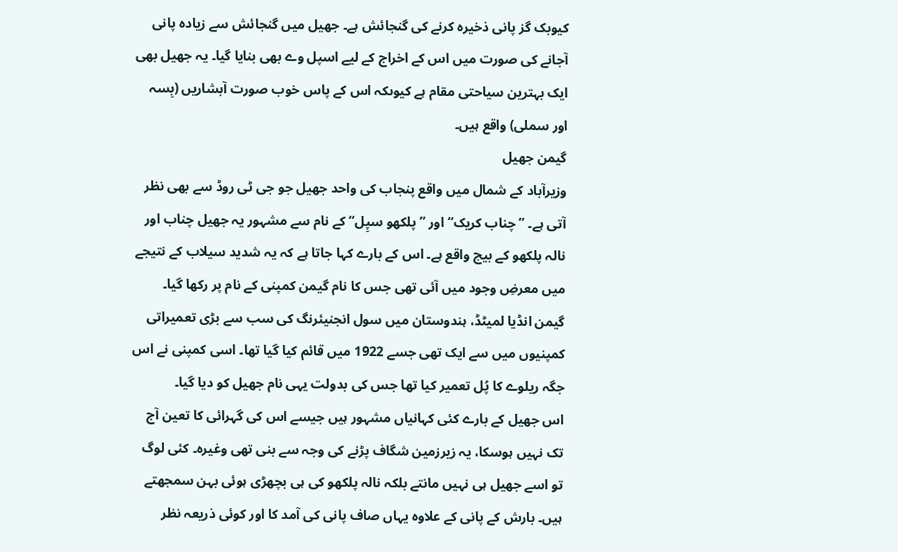کیوبک گز پانی ذخیرہ کرنے کی گنجائش ہے۔ جھیل میں گنجائش سے زیادہ پانی آجانے کی صورت میں اس کے اخراج کے لیے اسپل وے بھی بنایا گیا۔ یہ جھیل بھی ایک بہترین سیاحتی مقام ہے کیوںکہ اس کے پاس خوب صورت آبشاریں (بِسہ اور سملی) واقع ہیں۔
گیمن جھیل
وزیرآباد کے شمال میں واقع پنجاب کی واحد جھیل جو جی ٹی روڈ سے بھی نظر آتی ہے۔ ’’چناب کریک‘‘ اور ’’پلکھو سپِل‘‘ کے نام سے مشہور یہ جھیل چناب اور نالہ پلکھو کے بیچ واقع ہے۔ اس کے بارے کہا جاتا ہے کہ یہ شدید سیلاب کے نتیجے میں معرضِ وجود میں آئی تھی جس کا نام گیمن کمپنی کے نام پر رکھا گیا۔ گیمن انڈیا لمیٹڈ، ہندوستان میں سول انجنیئرنگ کی سب سے بڑی تعمیراتی کمپنیوں میں سے ایک تھی جسے 1922 میں قائم کیا گیا تھا۔ اسی کمپنی نے اس جگہ ریلوے کا پُل تعمیر کیا تھا جس کی بدولت یہی نام جھیل کو دیا گیا۔
اس جھیل کے بارے کئی کہانیاں مشہور ہیں جیسے اس کی گہرائی کا تعین آج تک نہیں ہوسکا، یہ زیرزمین شگاف پڑنے کی وجہ سے بنی تھی وغیرہ۔ کئی لوگ تو اسے جھیل ہی نہیں مانتے بلکہ نالہ پلکھو کی ہی بچھڑی ہوئی بہن سمجھتے ہیں۔ بارش کے پانی کے علاوہ یہاں صاف پانی کی آمد کا اور کوئی ذریعہ نظر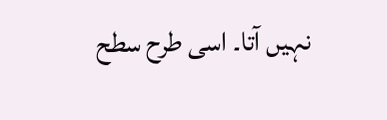نہیں آتا۔ اسی طرح سطح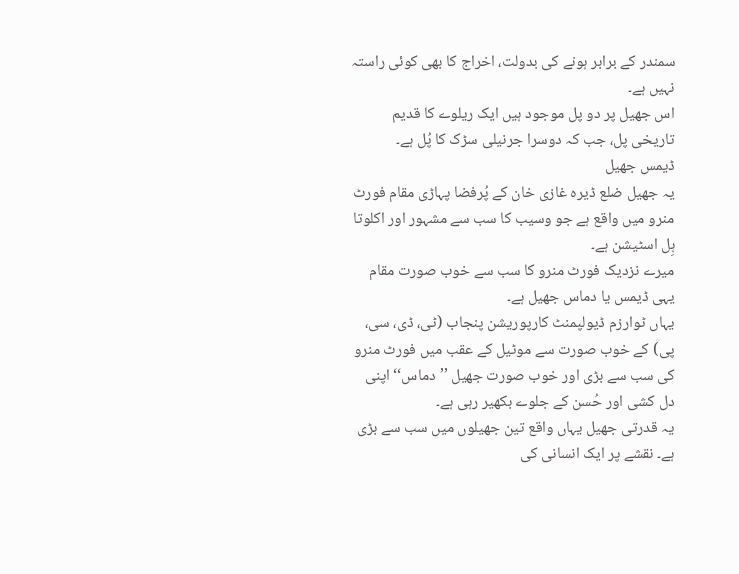سمندر کے برابر ہونے کی بدولت، اخراج کا بھی کوئی راستہ نہیں ہے۔
اس جھیل پر دو پل موجود ہیں ایک ریلوے کا قدیم تاریخی پل، جب کہ دوسرا جرنیلی سڑک کا پُل ہے۔
ڈیمس جھیل
یہ جھیل ضلع ڈیرہ غازی خان کے پُرفضا پہاڑی مقام فورٹ منرو میں واقع ہے جو وسیب کا سب سے مشہور اور اکلوتا ہِل اسٹیشن ہے۔
میرے نزدیک فورٹ منرو کا سب سے خوب صورت مقام یہی ڈیمس یا دماس جھیل ہے۔
یہاں ٹوارزم ڈیولپمنٹ کارپوریشن پنجاب (ٹی، ڈی، سی، پی) کے خوب صورت سے موٹیل کے عقب میں فورٹ منرو کی سب سے بڑی اور خوب صورت جھیل ’’دماس‘‘ اپنی دل کشی اور حُسن کے جلوے بکھیر رہی ہے۔
یہ قدرتی جھیل یہاں واقع تین جھیلوں میں سب سے بڑی ہے۔ نقشے پر ایک انسانی کی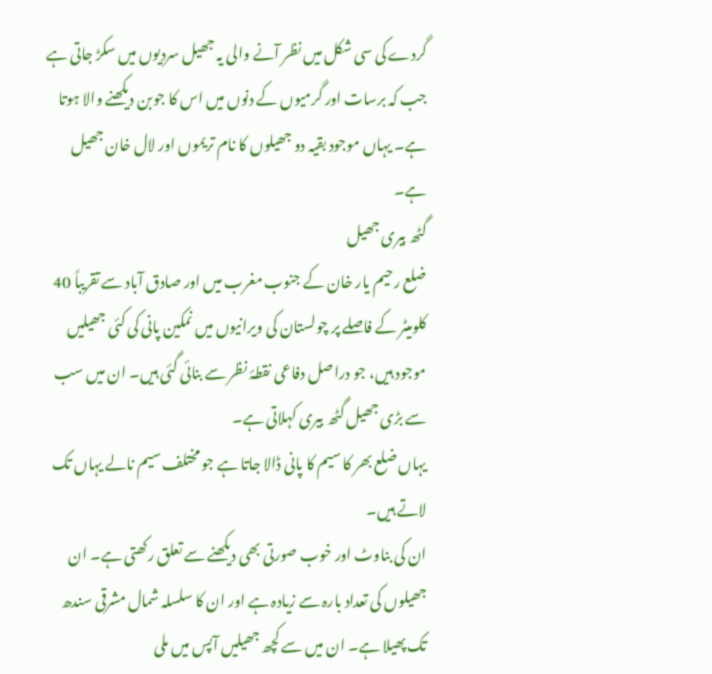گردے کی سی شکل میں نظر آنے والی یہ جھیل سردیوں میں سکڑ جاتی ہے جب کہ برسات اور گرمیوں کے دنوں میں اس کا جوبن دیکھنے والا ہوتا ہے۔ یہاں موجود بقیہ دو جھیلوں کا نام تریموں اور لال خان جھیل ہے۔
گٹھ بیری جھیل
ضلع رحیم یار خان کے جنوب مغرب میں اور صادق آباد سے تقریباً 40 کلومیٹر کے فاصلے پر چولستان کی ویرانیوں میں نمکین پانی کی کئی جھیلیں موجود ہیں، جو دراصل دفاعی نقطۂ نظر سے بنائی گئی ہیں۔ ان میں سب سے بڑی جھیل گٹھ بیری کہلاتی ہے۔
یہاں ضلع بھر کا سیم کا پانی ڈالا جاتا ہے جو مختلف سیم نالے یہاں تک لاتے ہیں۔
ان کی بناوٹ اور خوب صورتی بھی دیکھنے سے تعلق رکھتی ہے۔ ان جھیلوں کی تعداد بارہ سے زیادہ ہے اور ان کا سلسلہ شمال مشرقی سندھ تک پھیلا ہے۔ ان میں سے کچھ جھیلیں آپس میں ملی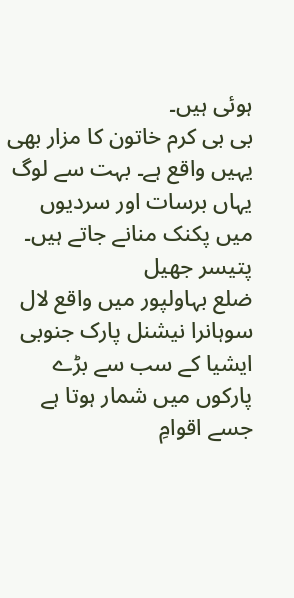ہوئی ہیں۔
بی بی کرم خاتون کا مزار بھی یہیں واقع ہے۔ بہت سے لوگ یہاں برسات اور سردیوں میں پکنک منانے جاتے ہیں۔
پتیسر جھیل
ضلع بہاولپور میں واقع لال سوہانرا نیشنل پارک جنوبی ایشیا کے سب سے بڑے پارکوں میں شمار ہوتا ہے جسے اقوامِ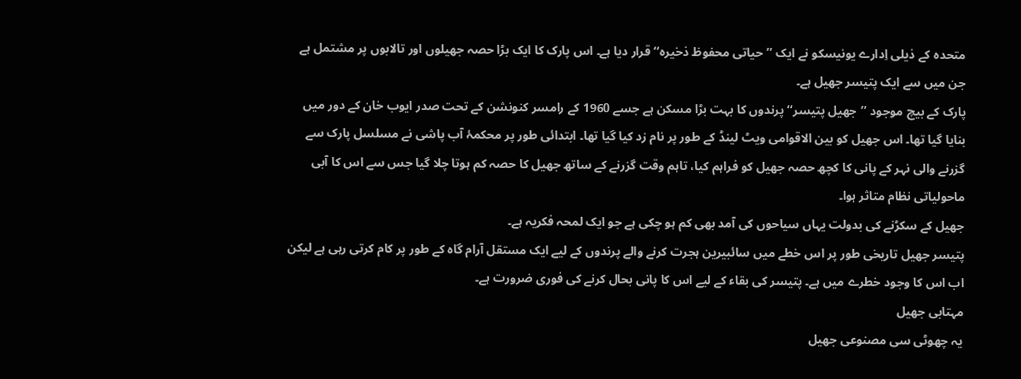متحدہ کے ذیلی اِدارے یونیسکو نے ایک ’’حیاتی محفوظ ذخیرہ‘‘ قرار دیا ہے۔ اس پارک کا ایک بڑا حصہ جھیلوں اور تالابوں پر مشتمل ہے جن میں سے ایک پتیسر جھیل ہے۔
پارک کے بیچ موجود ’’جھیل پتیسر‘‘ پرندوں کا بہت بڑا مسکن ہے جسے 1960 کے رامسر کنونشن کے تحت صدر ایوب خان کے دور میں بنایا گیا تھا۔ اس جھیل کو بین الاقوامی ویٹ لینڈ کے طور پر نام زد کیا گیا تھا۔ ابتدائی طور پر محکمۂ آب پاشی نے مسلسل پارک سے گزرنے والی نہر کے پانی کا کچھ حصہ جھیل کو فراہم کیا، تاہم وقت گزرنے کے ساتھ جھیل کا حصہ کم ہوتا چلا گیا جس سے اس کا آبی ماحولیاتی نظام متاثر ہوا۔
جھیل کے سکڑنے کی بدولت یہاں سیاحوں کی آمد بھی کم ہو چکی ہے جو ایک لمحہ فکریہ ہے۔
پتیسر جھیل تاریخی طور پر اس خطے میں سائبیرین ہجرت کرنے والے پرندوں کے لیے ایک مستقل آرام گاہ کے طور پر کام کرتی رہی ہے لیکن اب اس کا وجود خطرے میں ہے۔ پتیسر کی بقاء کے لیے اس کا پانی بحال کرنے کی فوری ضرورت ہے۔
مہتابی جھیل
یہ چھوٹی سی مصنوعی جھیل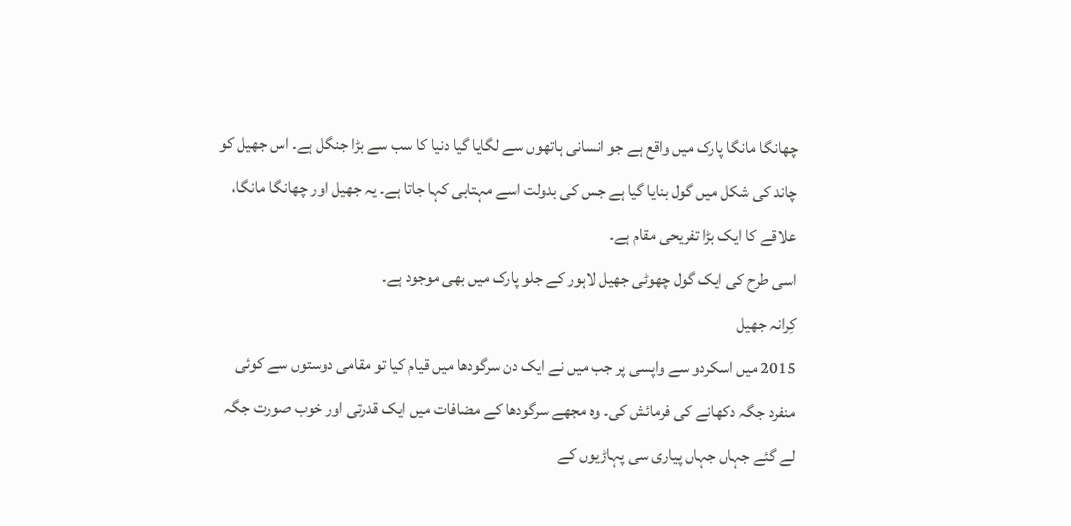چھانگا مانگا پارک میں واقع ہے جو انسانی ہاتھوں سے لگایا گیا دنیا کا سب سے بڑا جنگل ہے۔ اس جھیل کو چاند کی شکل میں گول بنایا گیا ہے جس کی بدولت اسے مہتابی کہا جاتا ہے۔ یہ جھیل اور چھانگا مانگا، علاقے کا ایک بڑا تفریحی مقام ہے۔
اسی طرح کی ایک گول چھوٹی جھیل لاہور کے جلو پارک میں بھی موجود ہے۔
کِرانہ جھیل
2015 میں اسکردو سے واپسی پر جب میں نے ایک دن سرگودھا میں قیام کیا تو مقامی دوستوں سے کوئی منفرد جگہ دکھانے کی فرمائش کی۔ وہ مجھے سرگودھا کے مضافات میں ایک قدرتی اور خوب صورت جگہ لے گئے جہاں جہاں پیاری سی پہاڑیوں کے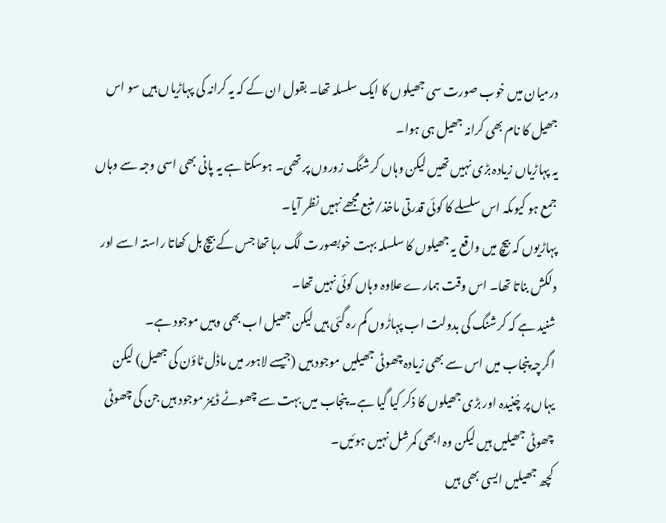درمیان میں خوب صورت سی جھیلوں کا ایک سلسلہ تھا۔ بقول ان کے کہ یہ کرانہ کی پہاڑیاں ہیں سو اس جھیل کا نام بھی کرانہ جھیل ہی ہوا۔
یہ پہاڑیاں زیادہ بڑی نہیں تھیں لیکن وہاں کرشنگ زوروں پر تھی۔ ہوسکتا ہے یہ پانی بھی اسی وجہ سے وہاں جمع ہو کیوںکہ اس سلسلے کا کوئی قدرتی ماخذ/منبع مجھے نہیں نظر آیا۔
پہاڑیوں کہ بیچ میں واقع یہ جھیلوں کا سلسلہ بہت خوبصورت لگ رہا تھا جس کے بیچ بل کھاتا راستہ اسے اور دلکش بناتا تھا۔ اس وقت ہمارے علاوہ وہاں کوئی نہیں تھا۔
شنید ہے کہ کرشنگ کی بدولت اب پہاڑٰوں کم رہ گئی ہیں لیکن جھیل اب بھی وہیں موجود ہے۔
اگرچہ پنجاب میں اس سے بھی زیادہ چھوٹی جھیلیں موجود ہیں (جیسے لاہور میں ماڈل ٹاؤن کی جھیل) لیکن یہاں پر چُنیدہ اور بڑی جھیلوں کا ذکر کیا گیا ہے۔ پنجاب میں بہت سے چھوٹے ڈیمز موجود ہیں جن کی چھوٹی چھوٹی جھیلیں ہیں لیکن وہ ابھی کمرشل نہیں ہوئیں۔
کچھ جھیلیں ایسی بھی ہیں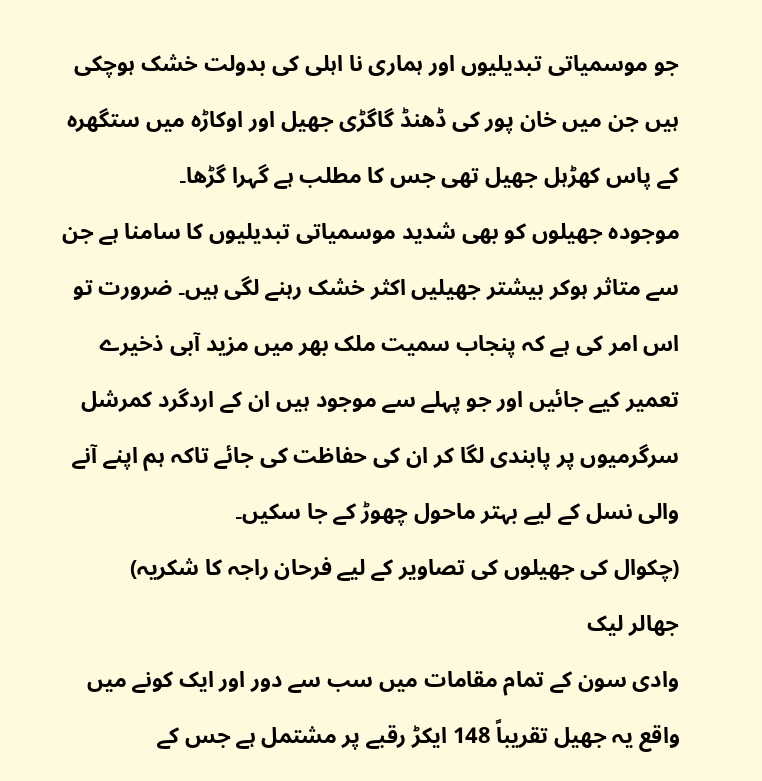جو موسمیاتی تبدیلیوں اور ہماری نا اہلی کی بدولت خشک ہوچکی ہیں جن میں خان پور کی ڈھنڈ گاگڑی جھیل اور اوکاڑہ میں ستگھرہ کے پاس کھڑہل جھیل تھی جس کا مطلب ہے گہرا گڑھا۔
موجودہ جھیلوں کو بھی شدید موسمیاتی تبدیلیوں کا سامنا ہے جن سے متاثر ہوکر بیشتر جھیلیں اکثر خشک رہنے لگی ہیں۔ ضرورت تو اس امر کی ہے کہ پنجاب سمیت ملک بھر میں مزید آبی ذخیرے تعمیر کیے جائیں اور جو پہلے سے موجود ہیں ان کے اردگرد کمرشل سرگرمیوں پر پابندی لگا کر ان کی حفاظت کی جائے تاکہ ہم اپنے آنے والی نسل کے لیے بہتر ماحول چھوڑ کے جا سکیں۔
(چکوال کی جھیلوں کی تصاویر کے لیے فرحان راجہ کا شکریہ)
جھالر لیک
وادی سون کے تمام مقامات میں سب سے دور اور ایک کونے میں واقع یہ جھیل تقریباً 148 ایکڑ رقبے پر مشتمل ہے جس کے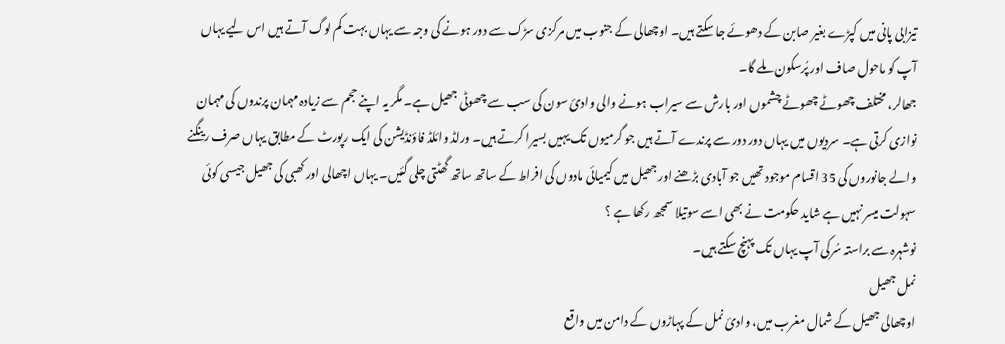تیزابی پانی میں کپڑے بغیر صابن کے دھوئے جا سکتے ہیں۔ اوچھالی کے جنوب میں مرکزی سڑک سے دور ہونے کی وجہ سے یہاں بہت کم لوگ آتے ہیں اس لیے یہاں آپ کو ماحول صاف اور پُرسکون ملے گا۔
جھالر، مختلف چھوٹے چھوٹے چشموں اور بارش سے سیراب ہونے والی وادیٔ سون کی سب سے چھوٹی جھیل ہے۔ مگر یہ اپنے حجم سے زیادہ مہمان پرندوں کی مہمان نوازی کرتی ہے۔ سردیوں میں یہاں دور دور سے پرندے آتے ہیں جو گرمیوں تک یہیں بسیرا کرتے ہیں۔ ورلڈ وائلڈ فاؤنڈیشن کی ایک رپورٹ کے مطابق یہاں صرف رینگنے والے جانوروں کی 35 اقسام موجود تھیں جو آبادی بڑھنے اور جھیل میں کیمیائی مادوں کی افراط کے ساتھ ساتھ گھٹتی چلی گئیں۔ یہاں اچھالی اور کھبی کی جھیل جیسی کوئی سہولت میسر نہیں ہے شاید حکومت نے بھی اسے سوتیلا سمجھ رکھا ہے ؟
نوشہرہ سے براستہ سُرکی آپ یہاں تک پہنچ سکتے ہیں۔
نمل جھیل
اوچھالی جھیل کے شمال مغرب میں، وادیٔ نمل کے پہاڑوں کے دامن میں واقع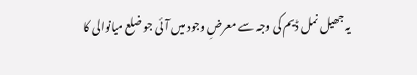یہ جھیل نمل ڈیم کی وجہ سے معرضِ وجود میں آئی جو ضلع میانوالی کا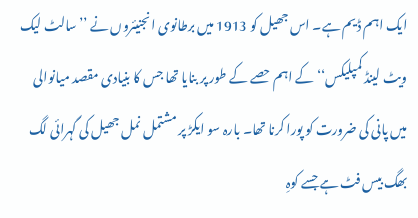ایک اہم ڈیم ہے۔ اس جھیل کو 1913 میں برطانوی انجنیئروں نے ’’سالٹ لیک ویٹ لینڈ کمپلیکس‘‘ کے اہم حصے کے طور پر بنایا تھا جس کا بنیادی مقصد میانوالی میں پانی کی ضرورت کو پورا کرنا تھا۔ بارہ سو ایکڑ پر مشتمل نمل جھیل کی گہرائی لگ بھگ بیس فٹ ہے جسے کوہِ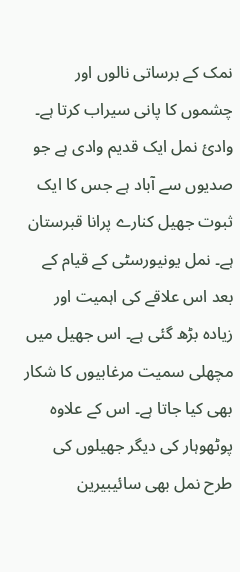نمک کے برساتی نالوں اور چشموں کا پانی سیراب کرتا ہے۔
وادیٔ نمل ایک قدیم وادی ہے جو صدیوں سے آباد ہے جس کا ایک ثبوت جھیل کنارے پرانا قبرستان ہے۔ نمل یونیورسٹی کے قیام کے بعد اس علاقے کی اہمیت اور زیادہ بڑھ گئی ہے۔ اس جھیل میں مچھلی سمیت مرغابیوں کا شکار بھی کیا جاتا ہے۔ اس کے علاوہ پوٹھوہار کی دیگر جھیلوں کی طرح نمل بھی سائیبیرین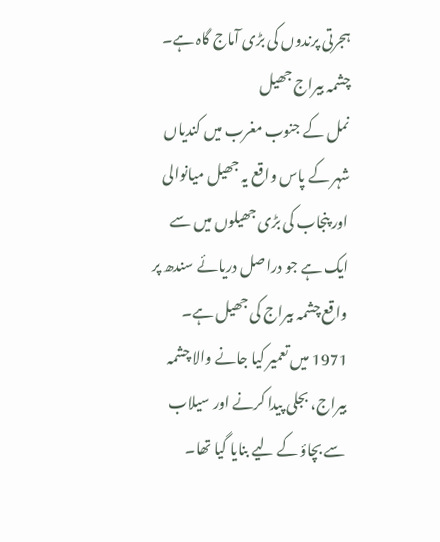ہجرتی پرندوں کی بڑی آماج گاہ ہے۔
چشمہ بیراج جھیل
نمل کے جنوب مغرب میں کندیاں شہر کے پاس واقع یہ جھیل میانوالی اور پنجاب کی بڑی جھیلوں میں سے ایک ہے جو دراصل دریائے سندھ پر واقع چشمہ بیراج کی جھیل ہے۔ 1971 میں تعمیر کیا جانے والا چشمہ بیراج، بجلی پیدا کرنے اور سیلاب سے بچاؤ کے لیے بنایا گیا تھا۔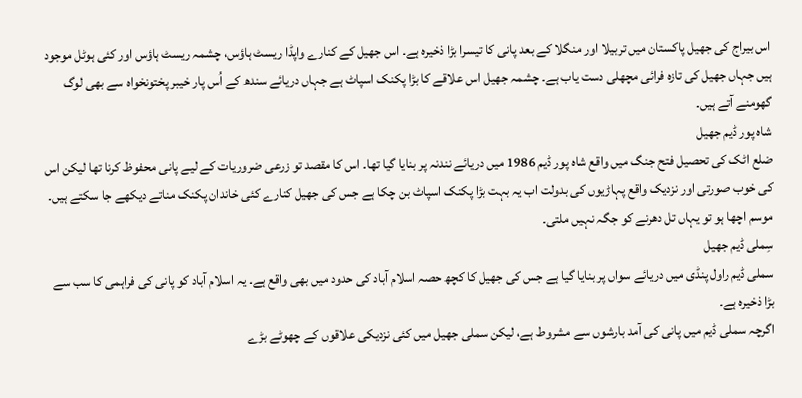اس بیراج کی جھیل پاکستان میں تربیلا اور منگلا کے بعد پانی کا تیسرا بڑا ذخیرہ ہے۔ اس جھیل کے کنارے واپڈا ریسٹ ہاؤس، چشمہ ریسٹ ہاؤس اور کئی ہوٹل موجود ہیں جہاں جھیل کی تازہ فرائی مچھلی دست یاب ہے۔ چشمہ جھیل اس علاقے کا بڑا پکنک اسپاٹ ہے جہاں دریائے سندھ کے اُس پار خیبر پختونخواہ سے بھی لوگ گھومنے آتے ہیں۔
شاہ پور ڈیم جھیل
ضلع اٹک کی تحصیل فتح جنگ میں واقع شاہ پور ڈیم 1986 میں دریائے نندنہ پر بنایا گیا تھا۔ اس کا مقصد تو زرعی ضروریات کے لیے پانی محفوظ کرنا تھا لیکن اس کی خوب صورتی اور نزدیک واقع پہاڑیوں کی بدولت اب یہ بہت بڑا پکنک اسپاٹ بن چکا ہے جس کی جھیل کنارے کئی خاندان پکنک مناتے دیکھے جا سکتے ہیں۔
موسم اچھا ہو تو یہاں تل دھرنے کو جگہ نہیں ملتی۔
سِملی ڈیم جھیل
سملی ڈیم راول پنڈی میں دریائے سواں پر بنایا گیا ہے جس کی جھیل کا کچھ حصہ اسلام آباد کی حدود میں بھی واقع ہے۔ یہ اسلام آباد کو پانی کی فراہمی کا سب سے بڑا ذخیرہ ہے۔
اگرچہ سملی ڈیم میں پانی کی آمد بارشوں سے مشروط ہے، لیکن سملی جھیل میں کئی نزدیکی علاقوں کے چھوٹے بڑے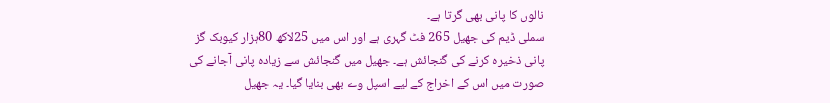نالوں کا پانی بھی گرتا ہے۔
سملی ڈیم کی جھیل 265 فٹ گہری ہے اور اس میں 25لاکھ 80ہزار کیوبک گز پانی ذخیرہ کرنے کی گنجائش ہے۔ جھیل میں گنجائش سے زیادہ پانی آجانے کی صورت میں اس کے اخراج کے لیے اسپل وے بھی بنایا گیا۔ یہ جھیل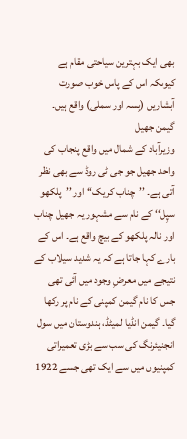بھی ایک بہترین سیاحتی مقام ہے کیوںکہ اس کے پاس خوب صورت آبشاریں (بِسہ اور سملی) واقع ہیں۔
گیمن جھیل
وزیرآباد کے شمال میں واقع پنجاب کی واحد جھیل جو جی ٹی روڈ سے بھی نظر آتی ہے۔ ’’چناب کریک‘‘ اور ’’پلکھو سپِل‘‘ کے نام سے مشہور یہ جھیل چناب اور نالہ پلکھو کے بیچ واقع ہے۔ اس کے بارے کہا جاتا ہے کہ یہ شدید سیلاب کے نتیجے میں معرضِ وجود میں آئی تھی جس کا نام گیمن کمپنی کے نام پر رکھا گیا۔ گیمن انڈیا لمیٹڈ، ہندوستان میں سول انجنیئرنگ کی سب سے بڑی تعمیراتی کمپنیوں میں سے ایک تھی جسے 1922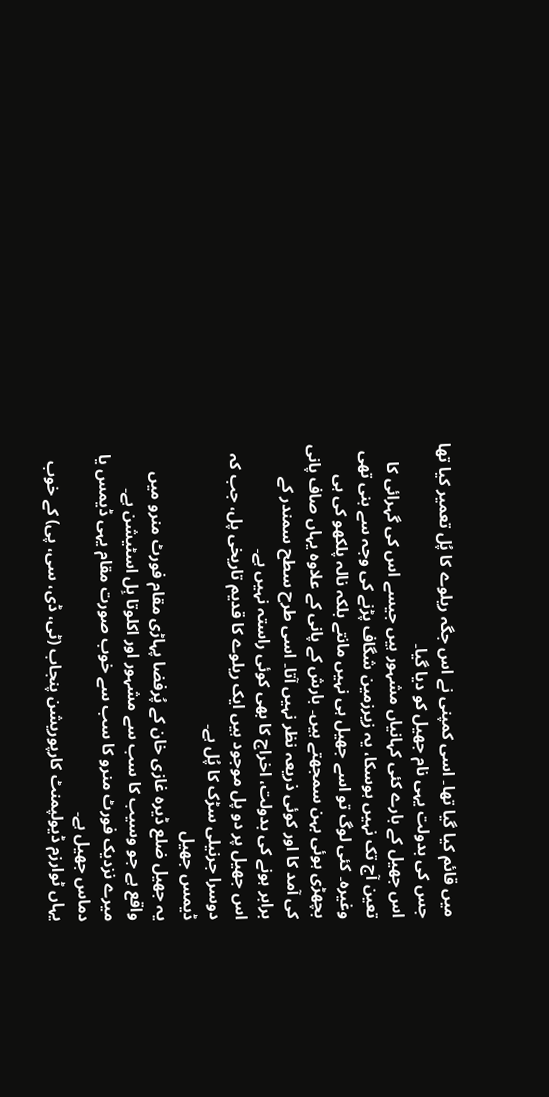میں قائم کیا گیا تھا۔ اسی کمپنی نے اس جگہ ریلوے کا پُل تعمیر کیا تھا جس کی بدولت یہی نام جھیل کو دیا گیا۔
اس جھیل کے بارے کئی کہانیاں مشہور ہیں جیسے اس کی گہرائی کا تعین آج تک نہیں ہوسکا، یہ زیرزمین شگاف پڑنے کی وجہ سے بنی تھی وغیرہ۔ کئی لوگ تو اسے جھیل ہی نہیں مانتے بلکہ نالہ پلکھو کی ہی بچھڑی ہوئی بہن سمجھتے ہیں۔ بارش کے پانی کے علاوہ یہاں صاف پانی کی آمد کا اور کوئی ذریعہ نظر نہیں آتا۔ اسی طرح سطح سمندر کے برابر ہونے کی بدولت، اخراج کا بھی کوئی راستہ نہیں ہے۔
اس جھیل پر دو پل موجود ہیں ایک ریلوے کا قدیم تاریخی پل، جب کہ دوسرا جرنیلی سڑک کا پُل ہے۔
ڈیمس جھیل
یہ جھیل ضلع ڈیرہ غازی خان کے پُرفضا پہاڑی مقام فورٹ منرو میں واقع ہے جو وسیب کا سب سے مشہور اور اکلوتا ہِل اسٹیشن ہے۔
میرے نزدیک فورٹ منرو کا سب سے خوب صورت مقام یہی ڈیمس یا دماس جھیل ہے۔
یہاں ٹوارزم ڈیولپمنٹ کارپوریشن پنجاب (ٹی، ڈی، سی، پی) کے خوب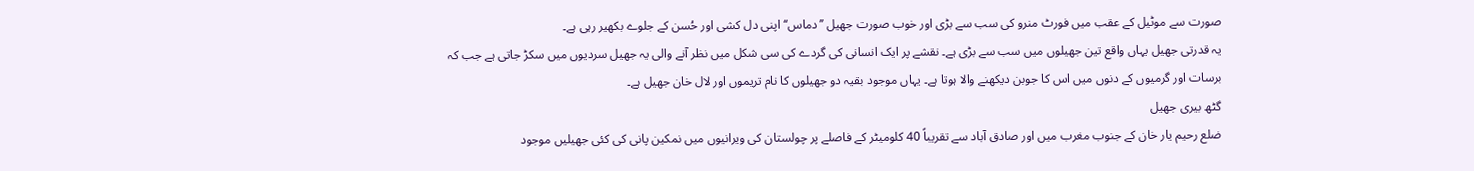صورت سے موٹیل کے عقب میں فورٹ منرو کی سب سے بڑی اور خوب صورت جھیل ’’دماس‘‘ اپنی دل کشی اور حُسن کے جلوے بکھیر رہی ہے۔
یہ قدرتی جھیل یہاں واقع تین جھیلوں میں سب سے بڑی ہے۔ نقشے پر ایک انسانی کی گردے کی سی شکل میں نظر آنے والی یہ جھیل سردیوں میں سکڑ جاتی ہے جب کہ برسات اور گرمیوں کے دنوں میں اس کا جوبن دیکھنے والا ہوتا ہے۔ یہاں موجود بقیہ دو جھیلوں کا نام تریموں اور لال خان جھیل ہے۔
گٹھ بیری جھیل
ضلع رحیم یار خان کے جنوب مغرب میں اور صادق آباد سے تقریباً 40 کلومیٹر کے فاصلے پر چولستان کی ویرانیوں میں نمکین پانی کی کئی جھیلیں موجود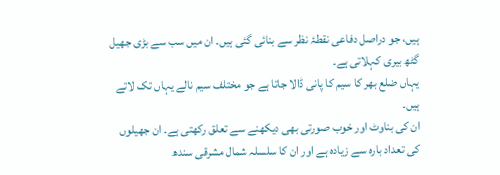ہیں، جو دراصل دفاعی نقطۂ نظر سے بنائی گئی ہیں۔ ان میں سب سے بڑی جھیل گٹھ بیری کہلاتی ہے۔
یہاں ضلع بھر کا سیم کا پانی ڈالا جاتا ہے جو مختلف سیم نالے یہاں تک لاتے ہیں۔
ان کی بناوٹ اور خوب صورتی بھی دیکھنے سے تعلق رکھتی ہے۔ ان جھیلوں کی تعداد بارہ سے زیادہ ہے اور ان کا سلسلہ شمال مشرقی سندھ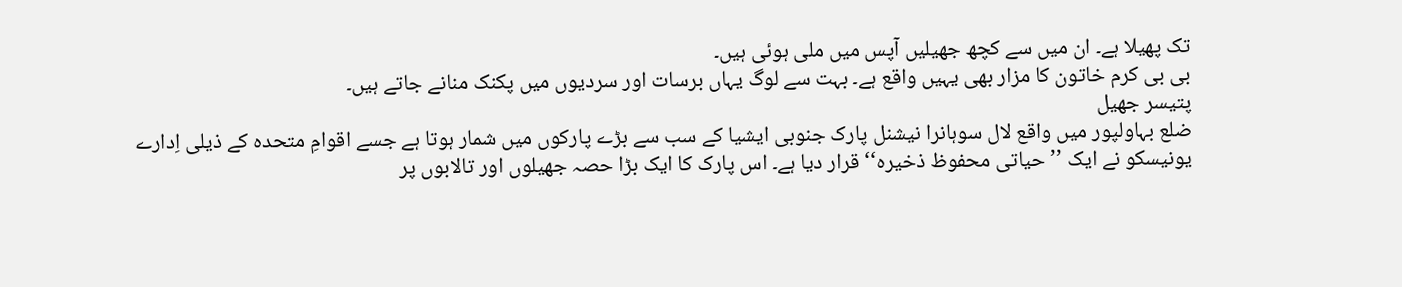تک پھیلا ہے۔ ان میں سے کچھ جھیلیں آپس میں ملی ہوئی ہیں۔
بی بی کرم خاتون کا مزار بھی یہیں واقع ہے۔ بہت سے لوگ یہاں برسات اور سردیوں میں پکنک منانے جاتے ہیں۔
پتیسر جھیل
ضلع بہاولپور میں واقع لال سوہانرا نیشنل پارک جنوبی ایشیا کے سب سے بڑے پارکوں میں شمار ہوتا ہے جسے اقوامِ متحدہ کے ذیلی اِدارے یونیسکو نے ایک ’’حیاتی محفوظ ذخیرہ‘‘ قرار دیا ہے۔ اس پارک کا ایک بڑا حصہ جھیلوں اور تالابوں پر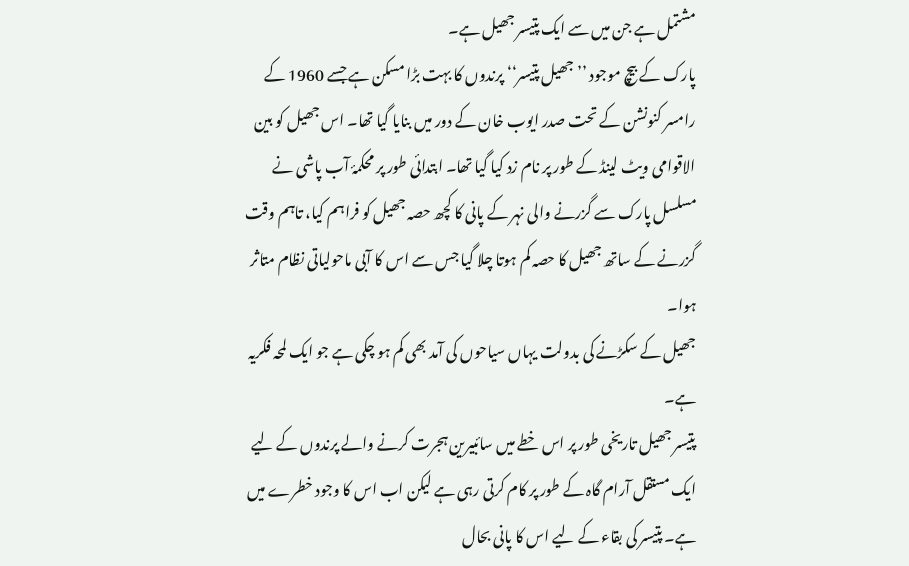مشتمل ہے جن میں سے ایک پتیسر جھیل ہے۔
پارک کے بیچ موجود ’’جھیل پتیسر‘‘ پرندوں کا بہت بڑا مسکن ہے جسے 1960 کے رامسر کنونشن کے تحت صدر ایوب خان کے دور میں بنایا گیا تھا۔ اس جھیل کو بین الاقوامی ویٹ لینڈ کے طور پر نام زد کیا گیا تھا۔ ابتدائی طور پر محکمۂ آب پاشی نے مسلسل پارک سے گزرنے والی نہر کے پانی کا کچھ حصہ جھیل کو فراہم کیا، تاہم وقت گزرنے کے ساتھ جھیل کا حصہ کم ہوتا چلا گیا جس سے اس کا آبی ماحولیاتی نظام متاثر ہوا۔
جھیل کے سکڑنے کی بدولت یہاں سیاحوں کی آمد بھی کم ہو چکی ہے جو ایک لمحہ فکریہ ہے۔
پتیسر جھیل تاریخی طور پر اس خطے میں سائبیرین ہجرت کرنے والے پرندوں کے لیے ایک مستقل آرام گاہ کے طور پر کام کرتی رہی ہے لیکن اب اس کا وجود خطرے میں ہے۔ پتیسر کی بقاء کے لیے اس کا پانی بحال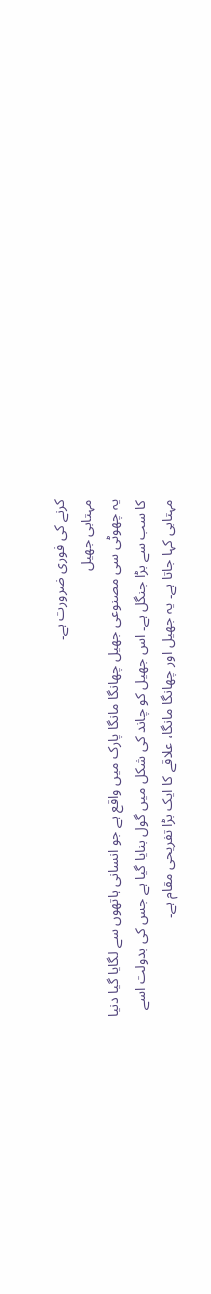کرنے کی فوری ضرورت ہے۔
مہتابی جھیل
یہ چھوٹی سی مصنوعی جھیل چھانگا مانگا پارک میں واقع ہے جو انسانی ہاتھوں سے لگایا گیا دنیا کا سب سے بڑا جنگل ہے۔ اس جھیل کو چاند کی شکل میں گول بنایا گیا ہے جس کی بدولت اسے مہتابی کہا جاتا ہے۔ یہ جھیل اور چھانگا مانگا، علاقے کا ایک بڑا تفریحی مقام ہے۔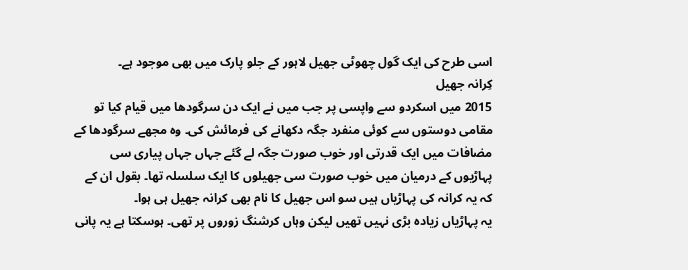اسی طرح کی ایک گول چھوٹی جھیل لاہور کے جلو پارک میں بھی موجود ہے۔
کِرانہ جھیل
2015 میں اسکردو سے واپسی پر جب میں نے ایک دن سرگودھا میں قیام کیا تو مقامی دوستوں سے کوئی منفرد جگہ دکھانے کی فرمائش کی۔ وہ مجھے سرگودھا کے مضافات میں ایک قدرتی اور خوب صورت جگہ لے گئے جہاں جہاں پیاری سی پہاڑیوں کے درمیان میں خوب صورت سی جھیلوں کا ایک سلسلہ تھا۔ بقول ان کے کہ یہ کرانہ کی پہاڑیاں ہیں سو اس جھیل کا نام بھی کرانہ جھیل ہی ہوا۔
یہ پہاڑیاں زیادہ بڑی نہیں تھیں لیکن وہاں کرشنگ زوروں پر تھی۔ ہوسکتا ہے یہ پانی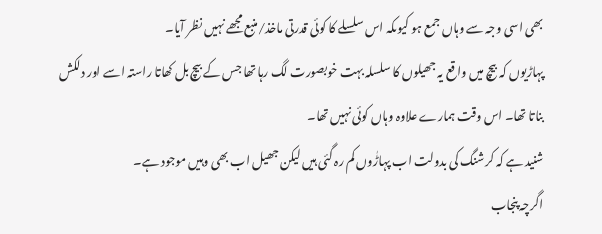بھی اسی وجہ سے وہاں جمع ہو کیوںکہ اس سلسلے کا کوئی قدرتی ماخذ/منبع مجھے نہیں نظر آیا۔
پہاڑیوں کہ بیچ میں واقع یہ جھیلوں کا سلسلہ بہت خوبصورت لگ رہا تھا جس کے بیچ بل کھاتا راستہ اسے اور دلکش بناتا تھا۔ اس وقت ہمارے علاوہ وہاں کوئی نہیں تھا۔
شنید ہے کہ کرشنگ کی بدولت اب پہاڑٰوں کم رہ گئی ہیں لیکن جھیل اب بھی وہیں موجود ہے۔
اگرچہ پنجاب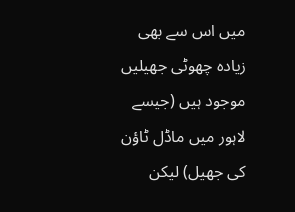میں اس سے بھی زیادہ چھوٹی جھیلیں موجود ہیں (جیسے لاہور میں ماڈل ٹاؤن کی جھیل) لیکن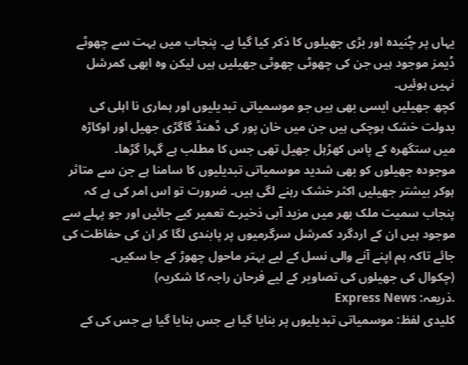یہاں پر چُنیدہ اور بڑی جھیلوں کا ذکر کیا گیا ہے۔ پنجاب میں بہت سے چھوٹے ڈیمز موجود ہیں جن کی چھوٹی چھوٹی جھیلیں ہیں لیکن وہ ابھی کمرشل نہیں ہوئیں۔
کچھ جھیلیں ایسی بھی ہیں جو موسمیاتی تبدیلیوں اور ہماری نا اہلی کی بدولت خشک ہوچکی ہیں جن میں خان پور کی ڈھنڈ گاگڑی جھیل اور اوکاڑہ میں ستگھرہ کے پاس کھڑہل جھیل تھی جس کا مطلب ہے گہرا گڑھا۔
موجودہ جھیلوں کو بھی شدید موسمیاتی تبدیلیوں کا سامنا ہے جن سے متاثر ہوکر بیشتر جھیلیں اکثر خشک رہنے لگی ہیں۔ ضرورت تو اس امر کی ہے کہ پنجاب سمیت ملک بھر میں مزید آبی ذخیرے تعمیر کیے جائیں اور جو پہلے سے موجود ہیں ان کے اردگرد کمرشل سرگرمیوں پر پابندی لگا کر ان کی حفاظت کی جائے تاکہ ہم اپنے آنے والی نسل کے لیے بہتر ماحول چھوڑ کے جا سکیں۔
(چکوال کی جھیلوں کی تصاویر کے لیے فرحان راجہ کا شکریہ)
.ذریعہ: Express News
کلیدی لفظ: موسمیاتی تبدیلیوں پر بنایا گیا ہے جس بنایا گیا ہے جس کی کے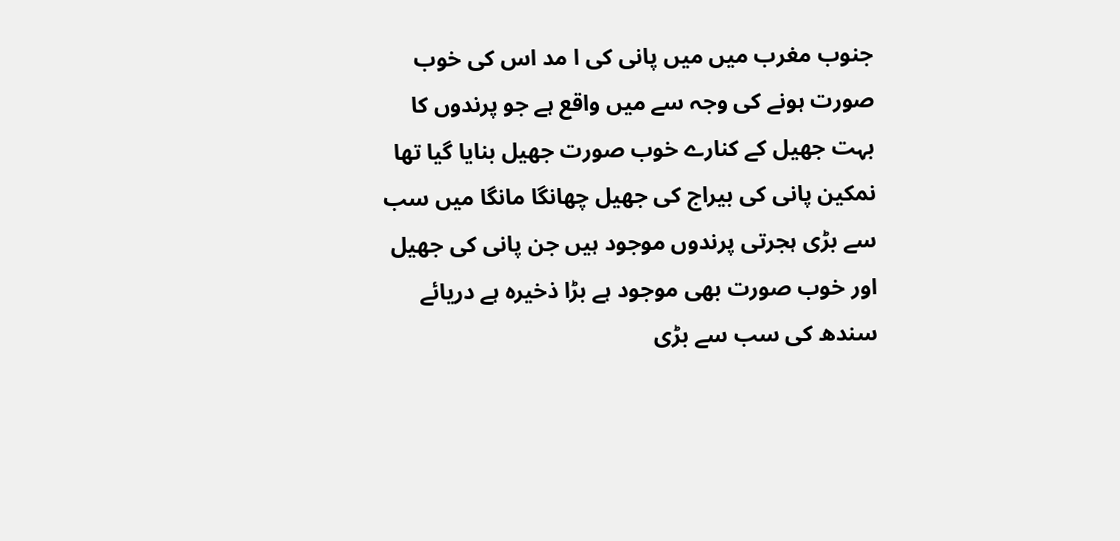جنوب مغرب میں میں پانی کی ا مد اس کی خوب صورت ہونے کی وجہ سے میں واقع ہے جو پرندوں کا بہت جھیل کے کنارے خوب صورت جھیل بنایا گیا تھا نمکین پانی کی بیراج کی جھیل چھانگا مانگا میں سب سے بڑی ہجرتی پرندوں موجود ہیں جن پانی کی جھیل اور خوب صورت بھی موجود ہے بڑا ذخیرہ ہے دریائے سندھ کی سب سے بڑی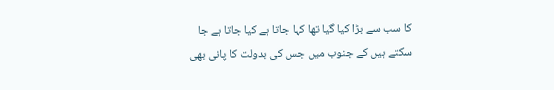کا سب سے بڑا کیا گیا تھا کہا جاتا ہے کیا جاتا ہے جا سکتے ہیں کے جنوب میں جس کی بدولت کا پانی بھی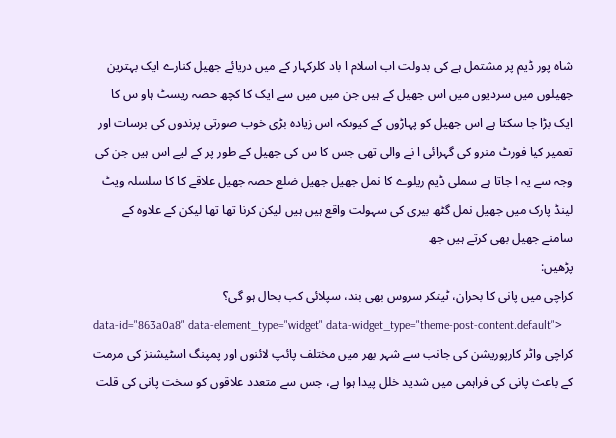شاہ پور ڈیم پر مشتمل ہے کی بدولت اب اسلام ا باد کلرکہار کے میں دریائے جھیل کنارے ایک بہترین جھیلوں میں سردیوں میں اس جھیل کے ہیں جن میں میں سے ایک کا کچھ حصہ ریسٹ ہاو س کا ایک بڑا جا سکتا ہے اس جھیل کو پہاڑوں کے کیوںکہ اس زیادہ بڑی خوب صورتی پرندوں کی برسات اور تعمیر کیا فورٹ منرو کی گہرائی ا نے والی تھی جس کا س کی جھیل کے طور پر کے لیے اس ہیں جن کی وجہ سے یہ ا جاتا ہے سملی ڈیم ریلوے کا نمل جھیل جھیل ضلع حصہ جھیل علاقے کا کا سلسلہ ویٹ لینڈ پارک میں جھیل نمل گٹھ بیری کی سہولت واقع ہیں ہیں لیکن کرنا تھا تھا لیکن کے علاوہ کے سامنے جھیل بھی کرتے ہیں جھ
پڑھیں:
کراچی میں پانی کا بحران، ٹینکر سروس بھی بند، سپلائی کب بحال ہو گی؟
data-id="863a0a8" data-element_type="widget" data-widget_type="theme-post-content.default">
کراچی واٹر کارپوریشن کی جانب سے شہر بھر میں مختلف پائپ لائنوں اور پمپنگ اسٹیشنز کی مرمت کے باعث پانی کی فراہمی میں شدید خلل پیدا ہوا ہے، جس سے متعدد علاقوں کو سخت پانی کی قلت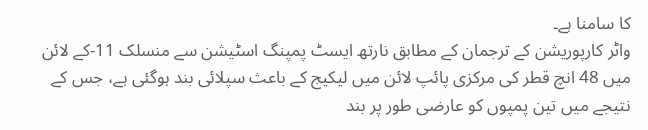کا سامنا ہے۔
واٹر کارپوریشن کے ترجمان کے مطابق نارتھ ایسٹ پمپنگ اسٹیشن سے منسلک 11-کے لائن میں 48 انچ قطر کی مرکزی پائپ لائن میں لیکیج کے باعث سپلائی بند ہوگئی ہے، جس کے نتیجے میں تین پمپوں کو عارضی طور پر بند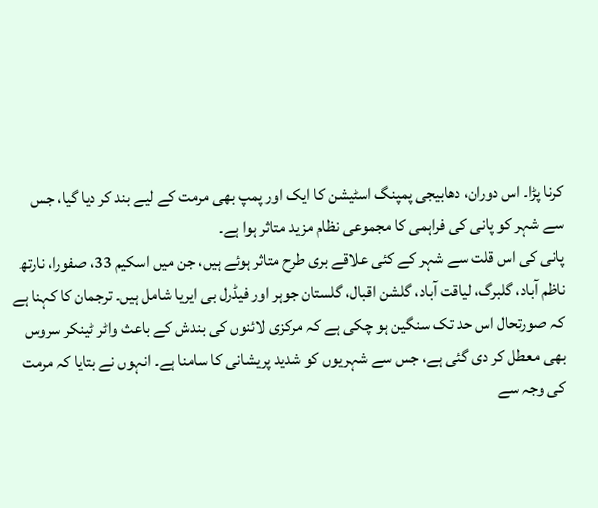کرنا پڑا۔ اس دوران، دھابیجی پمپنگ اسٹیشن کا ایک اور پمپ بھی مرمت کے لیے بند کر دیا گیا، جس سے شہر کو پانی کی فراہمی کا مجموعی نظام مزید متاثر ہوا ہے۔
پانی کی اس قلت سے شہر کے کئی علاقے بری طرح متاثر ہوئے ہیں، جن میں اسکیم 33، صفورا، نارتھ ناظم آباد، گلبرگ، لیاقت آباد، گلشن اقبال، گلستان جوہر اور فیڈرل بی ایریا شامل ہیں۔ ترجمان کا کہنا ہے کہ صورتحال اس حد تک سنگین ہو چکی ہے کہ مرکزی لائنوں کی بندش کے باعث واٹر ٹینکر سروس بھی معطل کر دی گئی ہے، جس سے شہریوں کو شدید پریشانی کا سامنا ہے۔ انہوں نے بتایا کہ مرمت کی وجہ سے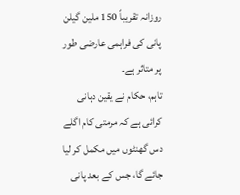روزانہ تقریباً 150 ملین گیلن پانی کی فراہمی عارضی طور پر متاثر ہے۔
تاہم، حکام نے یقین دہانی کرائی ہے کہ مرمتی کام اگلے دس گھنٹوں میں مکمل کر لیا جائے گا، جس کے بعد پانی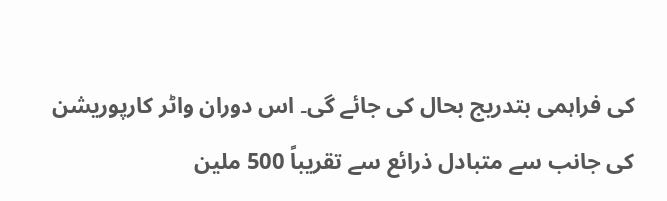کی فراہمی بتدریج بحال کی جائے گی۔ اس دوران واٹر کارپوریشن کی جانب سے متبادل ذرائع سے تقریباً 500 ملین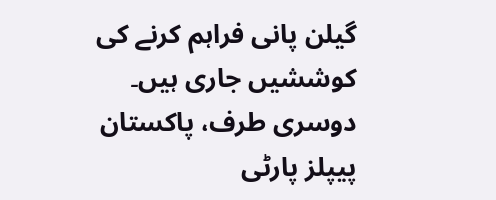گیلن پانی فراہم کرنے کی کوششیں جاری ہیں۔
دوسری طرف، پاکستان پیپلز پارٹی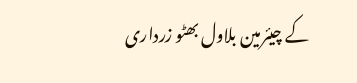کے چیئرمین بلاول بھٹو زرداری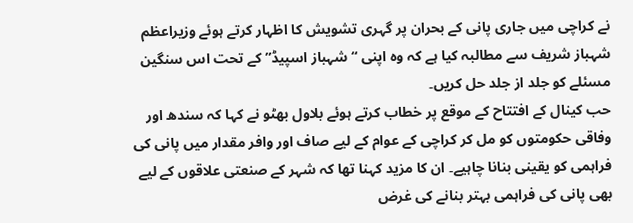نے کراچی میں جاری پانی کے بحران پر گہری تشویش کا اظہار کرتے ہوئے وزیراعظم شہباز شریف سے مطالبہ کیا ہے کہ وہ اپنی “شہباز اسپیڈ” کے تحت اس سنگین مسئلے کو جلد از جلد حل کریں۔
حب کینال کے افتتاح کے موقع پر خطاب کرتے ہوئے بلاول بھٹو نے کہا کہ سندھ اور وفاقی حکومتوں کو مل کر کراچی کے عوام کے لیے صاف اور وافر مقدار میں پانی کی فراہمی کو یقینی بنانا چاہیے۔ ان کا مزید کہنا تھا کہ شہر کے صنعتی علاقوں کے لیے بھی پانی کی فراہمی بہتر بنانے کی غرض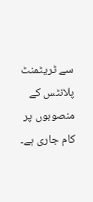سے ٹریٹمنٹ پلانٹس کے منصوبوں پر کام جاری ہے۔